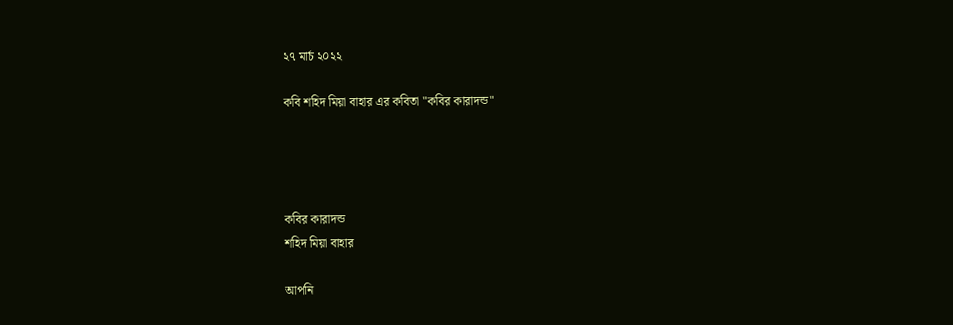২৭ মার্চ ২০২২

কবি শহিদ মিয়া বাহার এর কবিতা "কবির কারাদন্ড"




কবির কারাদন্ড
শহিদ মিয়া বাহার

আপনি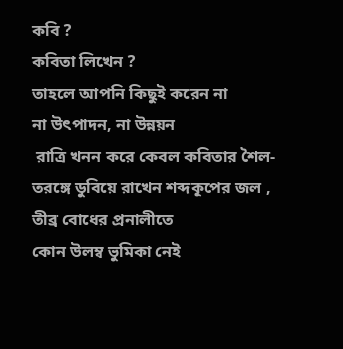কবি ?
কবিতা লিখেন ?
তাহলে আপনি কিছুই করেন না
না উৎপাদন, না উন্নয়ন
 রাত্রি খনন করে কেবল কবিতার শৈল-তরঙ্গে ডুবিয়ে রাখেন শব্দকূপের জল , তীব্র বোধের প্রনালীতে
কোন উলম্ব ভুমিকা নেই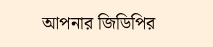আপনার জিডিপির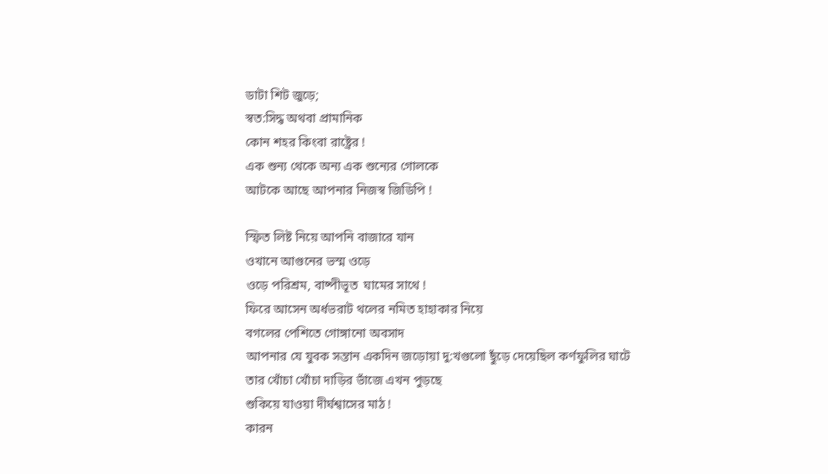ডাটা শিট জুড়ে;
স্বত:সিদ্ধ অথবা প্রামানিক
কোন শহর কিংবা রাষ্ট্রের !
এক শুন‍্য থেকে অন‍্য এক শুন‍্যের গোলকে
আটকে আছে আপনার নিজস্ব জিডিপি !

স্ফিত লিষ্ট নিয়ে আপনি বাজারে যান
ওখানে আগুনের ভস্ম ওড়ে
ওড়ে পরিশ্রম, বাষ্পীভূত  ঘামের সাথে !
ফিরে আসেন অর্ধভরাট থলের নমিত হাহাকার নিয়ে
বগলের পেশিতে গোঙ্গানো অবসাদ
আপনার যে যুবক সন্তান একদিন জড়োয়া দু:খগুলো ছুঁড়ে দেয়েছিল কর্ণফুলির ঘাটে
তার খোঁচা খোঁচা দাড়ির ভাঁজে এখন পুড়ছে
শুকিয়ে যাওয়া দীর্ঘশ্বাসের মাঠ !
কারন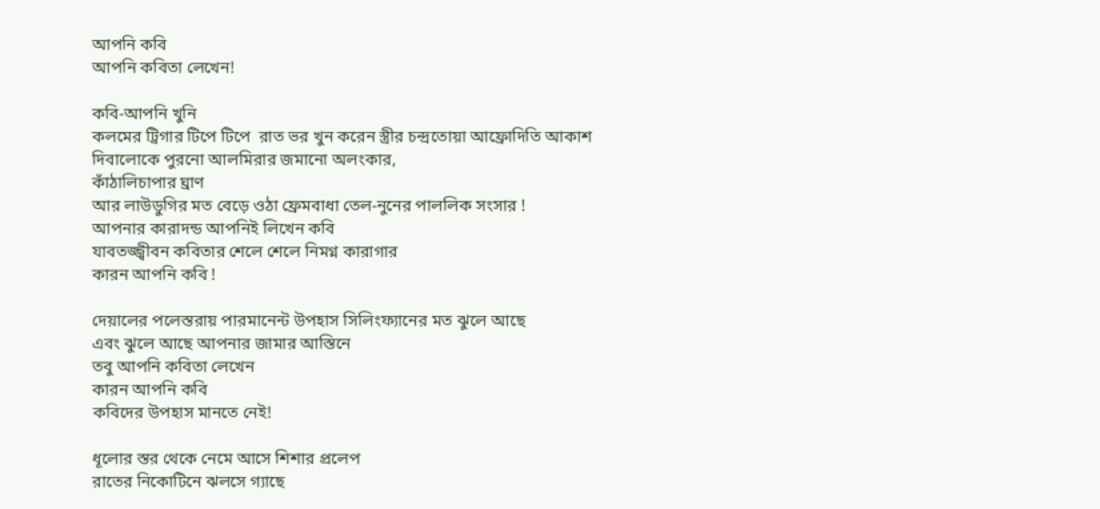আপনি কবি
আপনি কবিতা লেখেন!

কবি-আপনি খুনি
কলমের ট্রিগার টিপে টিপে  রাত ভর খুন করেন স্ত্রীর চন্দ্রতোয়া আফ্রোদিতি আকাশ
দিবালোকে পুরনো আলমিরার জমানো অলংকার,
কাঁঠালিচাপার ঘ্রাণ
আর লাউডুগির মত বেড়ে ওঠা ফ্রেমবাধা তেল-নুনের পাললিক সংসার !
আপনার কারাদন্ড আপনিই লিখেন কবি
যাবতজ্জ্বীবন কবিতার শেলে শেলে নিমগ্ন কারাগার
কারন আপনি কবি !

দেয়ালের পলেস্তরায় পারমানেন্ট উপহাস সিলিংফ‍্যানের মত ঝুলে আছে
এবং ঝুলে আছে আপনার জামার আস্তিনে
তবু আপনি কবিতা লেখেন
কারন আপনি কবি
কবিদের উপহাস মানতে নেই!

ধূলোর স্তর থেকে নেমে আসে শিশার প্রলেপ
রাতের নিকোটিনে ঝলসে গ‍্যাছে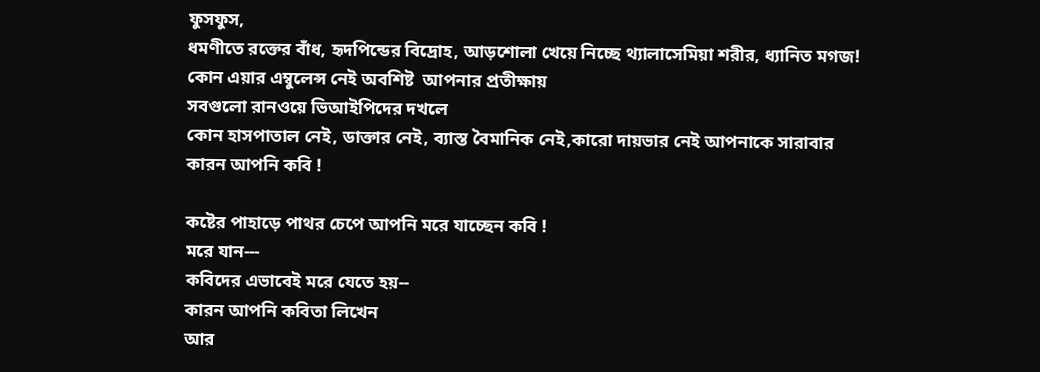ফুসফুস,
ধমণীতে রক্তের বাঁধ, হৃদপিন্ডের বিদ্রোহ, আড়শোলা খেয়ে নিচ্ছে থ‍্যালাসেমিয়া শরীর, ধ‍্যানিত মগজ!
কোন এয়ার এম্বুলেন্স নেই অবশিষ্ট  আপনার প্রতীক্ষায়
সবগুলো রানওয়ে ভিআইপিদের দখলে
কোন হাসপাতাল নেই, ডাক্তার নেই, ব‍্যাস্ত বৈমানিক নেই,কারো দায়ভার নেই আপনাকে সারাবার
কারন আপনি কবি !

কষ্টের পাহাড়ে পাথর চেপে আপনি মরে যাচ্ছেন কবি !
মরে যান---
কবিদের এভাবেই মরে যেতে হয়--
কারন আপনি কবিতা লিখেন
আর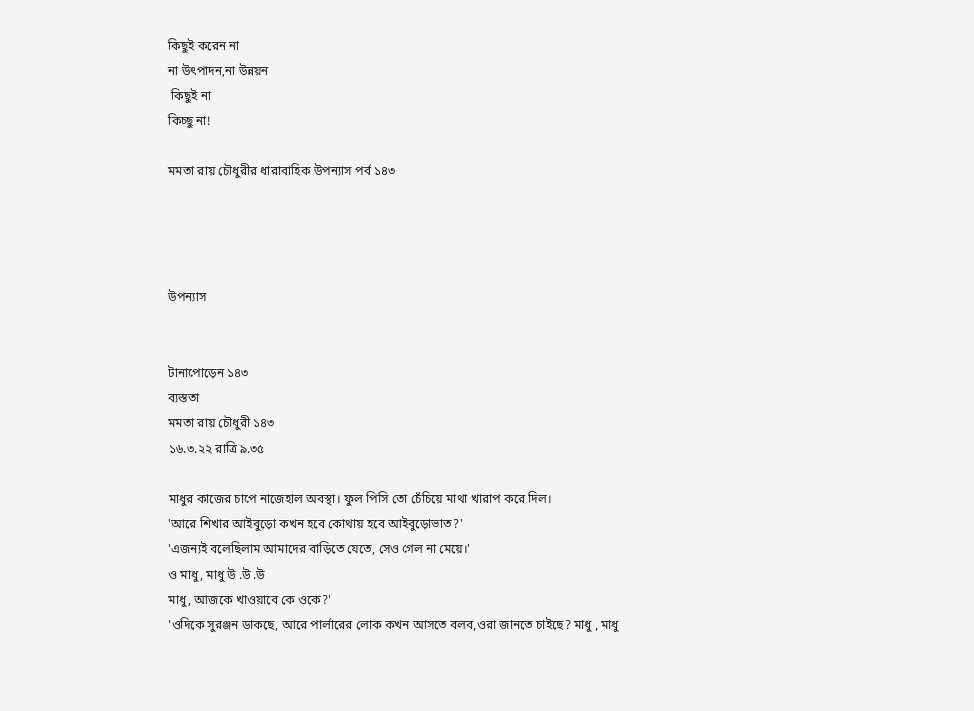কিছুই করেন না
না উৎপাদন,না উন্নয়ন
 কিছুই না
কিচ্ছু না!

মমতা রায় চৌধুরীর ধারাবাহিক উপন্যাস পর্ব ১৪৩




উপন্যাস


টানাপোড়েন ১৪৩
ব্যস্ততা
মমতা রায় চৌধুরী ১৪৩
১৬.৩.২২ রাত্রি ৯.৩৫

মাধুর কাজের চাপে নাজেহাল অবস্থা। ফুল পিসি তো চেঁচিয়ে মাথা খারাপ করে দিল।
'আরে শিখার আইবুড়ো কখন হবে কোথায় হবে আইবুড়োভাত?'
'এজন্যই বলেছিলাম আমাদের বাড়িতে যেতে, সেও গেল না মেয়ে।'
ও মাধু, মাধু উ .উ .উ
মাধু, আজকে খাওয়াবে কে ওকে?'
'ওদিকে সুরঞ্জন ডাকছে, আরে পার্লারের লোক কখন আসতে বলব,ওরা জানতে চাইছে? মাধু , মাধু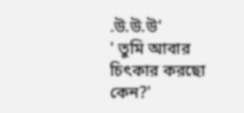.উ.উ.উ'
' তুমি আবার চিৎকার করছো কেন?'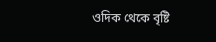ওদিক থেকে বৃষ্টি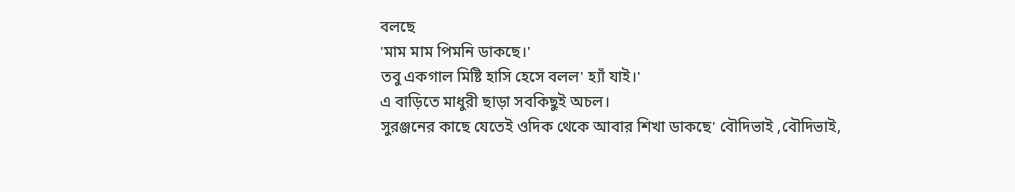বলছে
'মাম মাম পিমনি ডাকছে।'
তবু একগাল মিষ্টি হাসি হেসে বলল' হ্যাঁ যাই।'
এ বাড়িতে মাধুরী ছাড়া সবকিছুই অচল।
সুরঞ্জনের কাছে যেতেই ওদিক থেকে আবার শিখা ডাকছে' বৌদিভাই ,বৌদিভাই,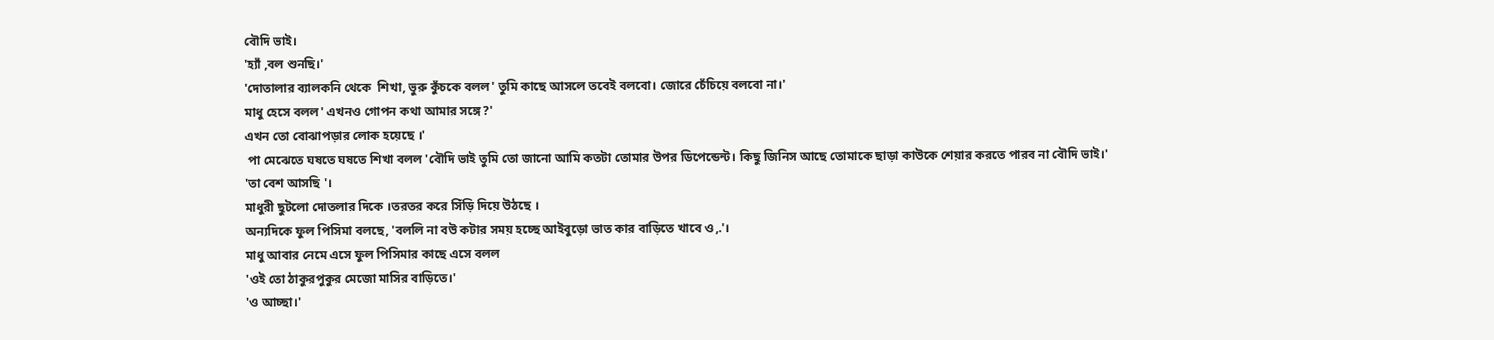বৌদি ভাই।
'হ্যাঁ ,বল শুনছি।'
'দোতালার ব্যালকনি থেকে  শিখা, ভুরু কুঁচকে বলল' তুমি কাছে আসলে তবেই বলবো। জোরে চেঁচিয়ে বলবো না।'
মাধু হেসে বলল' এখনও গোপন কথা আমার সঙ্গে?'
এখন তো বোঝাপড়ার লোক হয়েছে ।'
 পা মেঝেতে ঘষতে ঘষতে শিখা বলল 'বৌদি ভাই তুমি তো জানো আমি কতটা তোমার উপর ডিপেন্ডেন্ট। কিছু জিনিস আছে তোমাকে ছাড়া কাউকে শেয়ার করতে পারব না বৌদি ভাই।'
'তা বেশ আসছি '।
মাধুরী ছুটলো দোতলার দিকে ।তরতর করে সিঁড়ি দিয়ে উঠছে ।
অন্যদিকে ফুল পিসিমা বলছে, 'বললি না বউ কটার সময় হচ্ছে আইবুড়ো ভাত কার বাড়িতে খাবে ও,.'।
মাধু আবার নেমে এসে ফুল পিসিমার কাছে এসে বলল
'ওই তো ঠাকুরপুকুর মেজো মাসির বাড়িতে।'
'ও আচ্ছা।'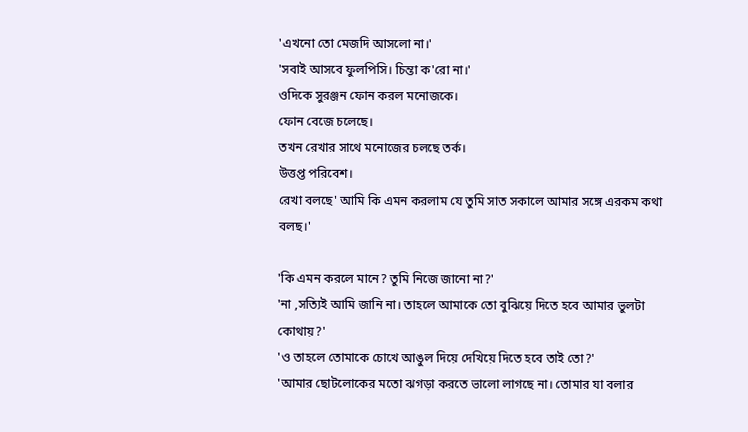'এখনো তো মেজদি আসলো না।'
'সবাই আসবে ফুলপিসি। চিন্তা ক'রো না।'
ওদিকে সুরঞ্জন ফোন করল মনোজকে।
ফোন বেজে চলেছে।
তখন রেখার সাথে মনোজের চলছে তর্ক।
উত্তপ্ত পরিবেশ।
রেখা বলছে' আমি কি এমন করলাম যে তুমি সাত সকালে আমার সঙ্গে এরকম কথা বলছ।'

'কি এমন করলে মানে? তুমি নিজে জানো না?'
'না ,সত্যিই আমি জানি না। তাহলে আমাকে তো বুঝিয়ে দিতে হবে আমার ভুলটা কোথায়?'
'ও তাহলে তোমাকে চোখে আঙুল দিয়ে দেখিয়ে দিতে হবে তাই তো?'
'আমার ছোটলোকের মতো ঝগড়া করতে ভালো লাগছে না। তোমার যা বলার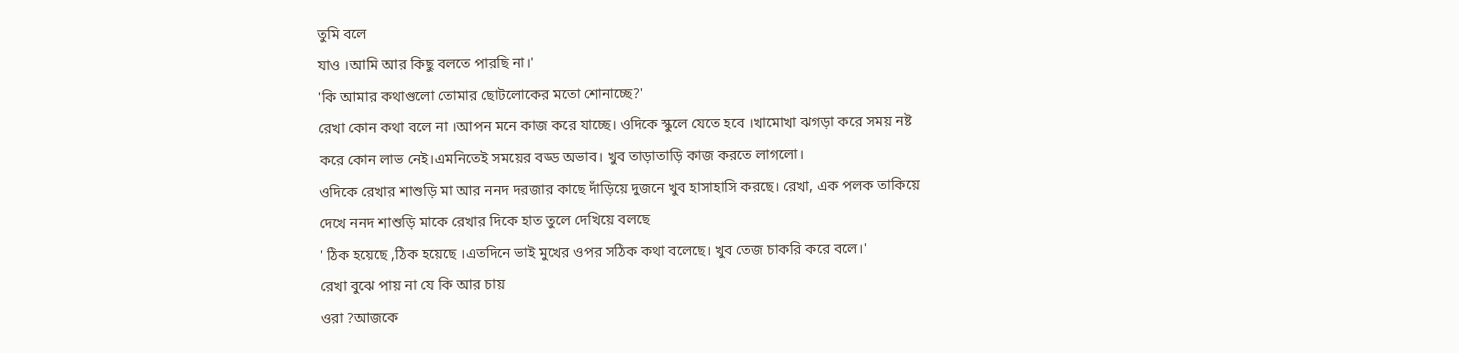তুমি বলে
যাও ।আমি আর কিছু বলতে পারছি না।'
'কি আমার কথাগুলো তোমার ছোটলোকের মতো শোনাচ্ছে?'
রেখা কোন কথা বলে না ।আপন মনে কাজ করে যাচ্ছে। ওদিকে স্কুলে যেতে হবে ।খামোখা ঝগড়া করে সময় নষ্ট করে কোন লাভ নেই।এমনিতেই সময়ের বড্ড অভাব। খুব তাড়াতাড়ি কাজ করতে লাগলো।
ওদিকে রেখার শাশুড়ি মা আর ননদ দরজার কাছে দাঁড়িয়ে দুজনে খুব হাসাহাসি করছে। রেখা, এক পলক তাকিয়ে দেখে ননদ শাশুড়ি মাকে রেখার দিকে হাত তুলে দেখিয়ে বলছে
' ঠিক হয়েছে ,ঠিক হয়েছে ।এতদিনে ভাই মুখের ওপর সঠিক কথা বলেছে। খুব তেজ চাকরি করে বলে।'
রেখা বুঝে পায় না যে কি আর চায়
ওরা ?আজকে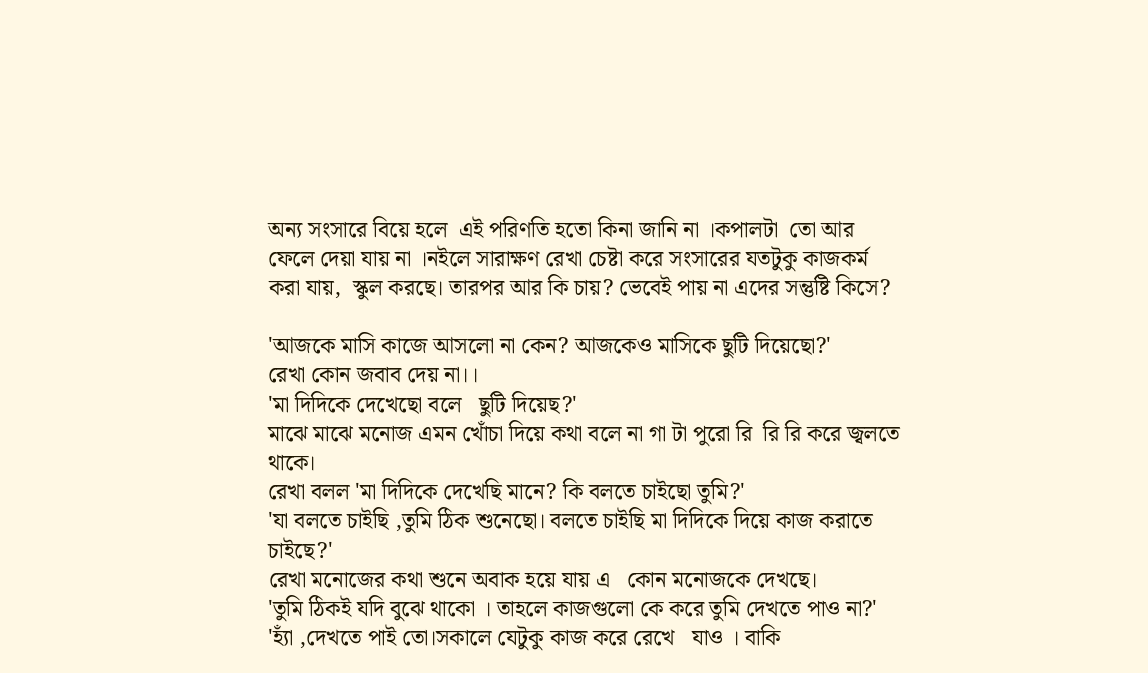অন্য সংসারে বিয়ে হলে  এই পরিণতি হতো কিনা জানি না ।কপালটা  তো আর ফেলে দেয়া যায় না ।নইলে সারাক্ষণ রেখা চেষ্টা করে সংসারের যতটুকু কাজকর্ম করা যায়,  স্কুল করছে। তারপর আর কি চায়? ভেবেই পায় না এদের সন্তুষ্টি কিসে?

'আজকে মাসি কাজে আসলো না কেন? আজকেও মাসিকে ছুটি দিয়েছো?'
রেখা কোন জবাব দেয় না।।
'মা দিদিকে দেখেছো বলে   ছুটি দিয়েছ?'
মাঝে মাঝে মনোজ এমন খোঁচা দিয়ে কথা বলে না গা টা পুরো রি  রি রি করে জ্বলতে থাকে।
রেখা বলল 'মা দিদিকে দেখেছি মানে? কি বলতে চাইছো তুমি?'
'যা বলতে চাইছি ,তুমি ঠিক শুনেছো। বলতে চাইছি মা দিদিকে দিয়ে কাজ করাতে চাইছে?'
রেখা মনোজের কথা শুনে অবাক হয়ে যায় এ   কোন মনোজকে দেখছে।
'তুমি ঠিকই যদি বুঝে থাকো । তাহলে কাজগুলো কে করে তুমি দেখতে পাও না?'
'হ্যাঁ ,দেখতে পাই তো।সকালে যেটুকু কাজ করে রেখে   যাও । বাকি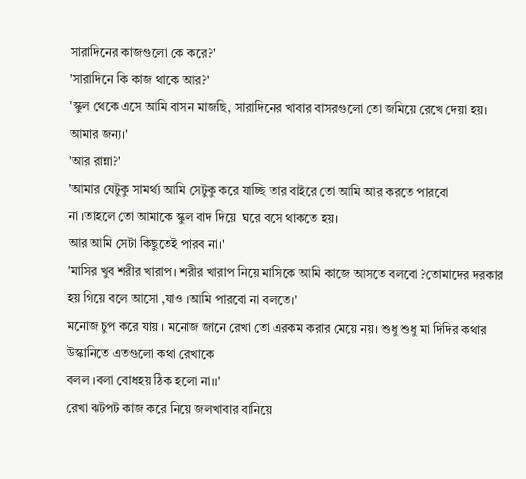সারাদিনের কাজগুলো কে করে?'
'সারাদিনে কি কাজ থাকে আর?'
'স্কুল থেকে এসে আমি বাসন মাজছি, সারাদিনের খাবার বাসরগুলো তো জমিয়ে রেখে দেয়া হয়। আমার জন্য।'
'আর রান্না?'
'আমার যেটুকু সামর্থ্য আমি সেটুকু করে যাচ্ছি তার বাইরে তো আমি আর করতে পারবো
না ।তাহলে তো আমাকে স্কুল বাদ দিয়ে  ঘরে বসে থাকতে হয়।
আর আমি সেটা কিছুতেই পারব না।'
'মাসির খুব শরীর খারাপ। শরীর খারাপ নিয়ে মাসিকে আমি কাজে আসতে বলবো ?তোমাদের দরকার হয় গিয়ে বলে আসো ,যাও ।আমি পারবো না বলতে।'
মনোজ চুপ করে যায় । মনোজ জানে রেখা তো এরকম করার মেয়ে নয়। শুধু শুধু মা দিদির কথার উস্কানিতে এতগুলো কথা রেখাকে
বলল ।বলা বোধহয় ঠিক হলো না।।'
রেখা ঝটপট কাজ করে নিয়ে জলখাবার বানিয়ে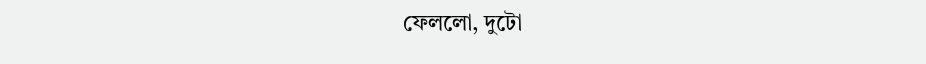ফেললো, দুটো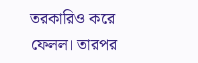তরকারিও করে ফেলল। তারপর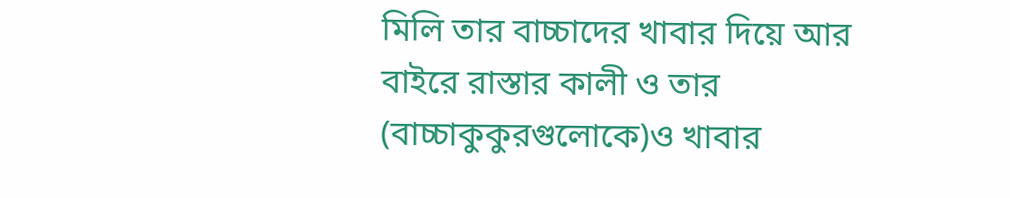মিলি তার বাচ্চাদের খাবার দিয়ে আর বাইরে রাস্তার কালী ও তার (বাচ্চাকুকুরগুলোকে)ও খাবার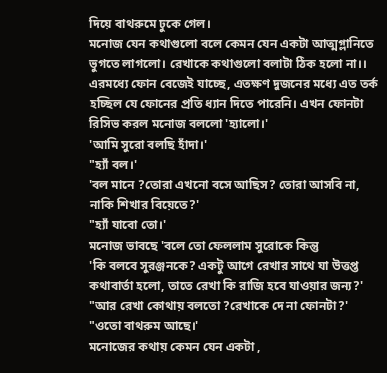দিয়ে বাথরুমে ঢুকে গেল।
মনোজ যেন কথাগুলো বলে কেমন যেন একটা আত্মগ্লানিতে  ভুগতে লাগলো। রেখাকে কথাগুলো বলাটা ঠিক হলো না।।
এরমধ্যে ফোন বেজেই যাচ্ছে, এতক্ষণ দুজনের মধ্যে এত তর্ক হচ্ছিল যে ফোনের প্রতি ধ্যান দিতে পারেনি। এখন ফোনটা রিসিভ করল মনোজ বললো 'হ্যালো।'
'আমি সুরো বলছি হাঁদা।'
"হ্যাঁ বল।'
'বল মানে ?তোরা এখনো বসে আছিস? তোরা আসবি না, নাকি শিখার বিয়েতে?'
"হ্যাঁ যাবো তো।'
মনোজ ভাবছে 'বলে তো ফেললাম সুরোকে কিন্তু
'কি বলবে সুরঞ্জনকে? একটু আগে রেখার সাথে যা উত্তপ্ত কথাবার্তা হলো, তাতে রেখা কি রাজি হবে যাওয়ার জন্য?'
"আর রেখা কোথায় বলতো ?রেখাকে দে না ফোনটা?'
"ওতো বাথরুম আছে।'
মনোজের কথায় কেমন যেন একটা ,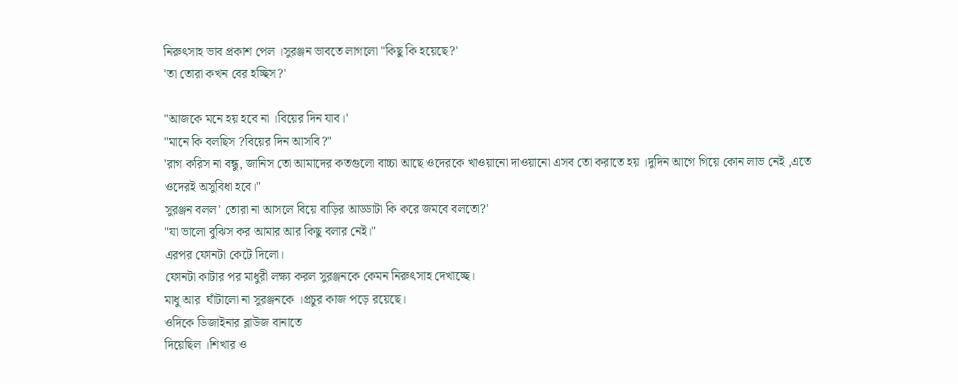নিরুৎসাহ ভাব প্রকাশ পেল ।সুরঞ্জন ভাবতে লাগলো "কিছু কি হয়েছে?'
'তা তোরা কখন বের হচ্ছিস?'

"আজকে মনে হয় হবে না ।বিয়ের দিন যাব।'
"মানে কি বলছিস ?বিয়ের দিন আসবি?"
'রাগ করিস না বন্ধু, জানিস তো আমাদের কতগুলো বাচ্চা আছে ওদেরকে খাওয়ানো দাওয়ানো এসব তো করাতে হয় ।দুদিন আগে গিয়ে কোন লাভ নেই ,এতে ওদেরই অসুবিধা হবে।"
সুরঞ্জন বলল' তোরা না আসলে বিয়ে বাড়ির আড্ডাটা কি করে জমবে বলতো?'
"যা ভালো বুঝিস কর আমার আর কিছু বলার নেই।"
এরপর ফোনটা কেটে দিলো।
ফোনটা কাটার পর মাধুরী লক্ষ্য করল সুরঞ্জনকে কেমন নিরুৎসাহ দেখাচ্ছে।
মাধু আর  ঘাঁটালো না সুরঞ্জনকে ।প্রচুর কাজ পড়ে রয়েছে।
ওদিকে ডিজাইনার ব্লাউজ বানাতে
দিয়েছিল ।শিখার ও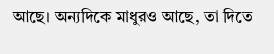আছে। অন্যদিকে মাধুরও আছে, তা দিতে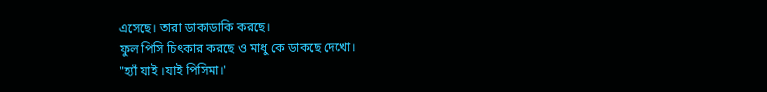এসেছে। তারা ডাকাডাকি করছে।
ফুল পিসি চিৎকার করছে ও মাধু কে ডাকছে দেখো।
"হ্যাঁ যাই ।যাই পিসিমা।'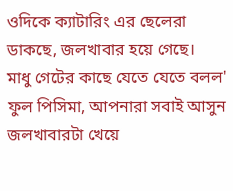ওদিকে ক্যাটারিং এর ছেলেরা ডাকছে, জলখাবার হয়ে গেছে।
মাধু গেটের কাছে যেতে যেতে বলল' ফুল পিসিমা, আপনারা সবাই আসুন জলখাবারটা খেয়ে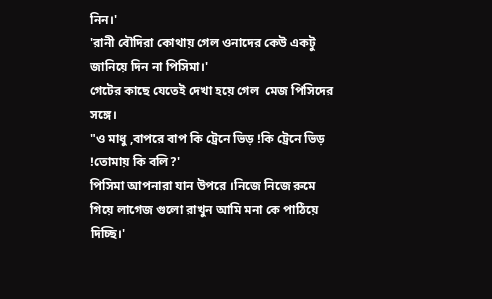নিন।'
'রানী বৌদিরা কোথায় গেল ওনাদের কেউ একটু জানিয়ে দিন না পিসিমা।'
গেটের কাছে যেতেই দেখা হয়ে গেল  মেজ পিসিদের সঙ্গে।
"ও মাধু ,বাপরে বাপ কি ট্রেনে ভিড় !কি ট্রেনে ভিড় !তোমায় কি বলি?'
পিসিমা আপনারা যান উপরে ।নিজে নিজে রুমে গিয়ে লাগেজ গুলো রাখুন আমি মনা কে পাঠিয়ে দিচ্ছি।'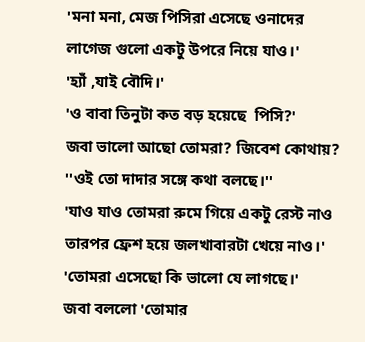'মনা মনা, মেজ পিসিরা এসেছে ওনাদের লাগেজ গুলো একটু উপরে নিয়ে যাও।'
'হ্যাঁ ,যাই বৌদি।'
'ও বাবা তিনুটা কত বড় হয়েছে  পিসি?'
জবা ভালো আছো তোমরা? জিবেশ কোথায়? ''ওই তো দাদার সঙ্গে কথা বলছে।''
'যাও যাও তোমরা রুমে গিয়ে একটু রেস্ট নাও তারপর ফ্রেশ হয়ে জলখাবারটা খেয়ে নাও।'
'তোমরা এসেছো কি ভালো যে লাগছে।'
জবা বললো 'তোমার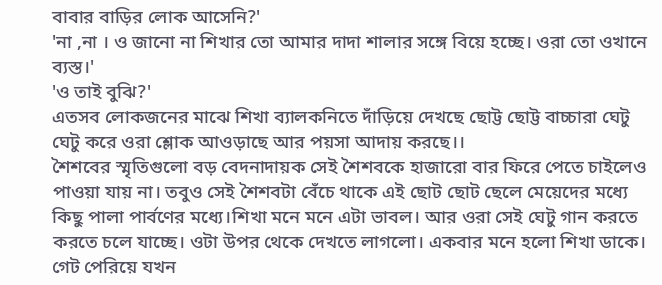বাবার বাড়ির লোক আসেনি?'
'না ,না । ও জানো না শিখার তো আমার দাদা শালার সঙ্গে বিয়ে হচ্ছে। ওরা তো ওখানে ব্যস্ত।'
'ও তাই বুঝি?'
এতসব লোকজনের মাঝে শিখা ব্যালকনিতে দাঁড়িয়ে দেখছে ছোট্ট ছোট্ট বাচ্চারা ঘেটু ঘেটু করে ওরা শ্লোক আওড়াছে আর পয়সা আদায় করছে।।
শৈশবের স্মৃতিগুলো বড় বেদনাদায়ক সেই শৈশবকে হাজারো বার ফিরে পেতে চাইলেও পাওয়া যায় না। তবুও সেই শৈশবটা বেঁচে থাকে এই ছোট ছোট ছেলে মেয়েদের মধ্যে কিছু পালা পার্বণের মধ্যে।শিখা মনে মনে এটা ভাবল। আর ওরা সেই ঘেটু গান করতে করতে চলে যাচ্ছে। ওটা উপর থেকে দেখতে লাগলো। একবার মনে হলো শিখা ডাকে। গেট পেরিয়ে যখন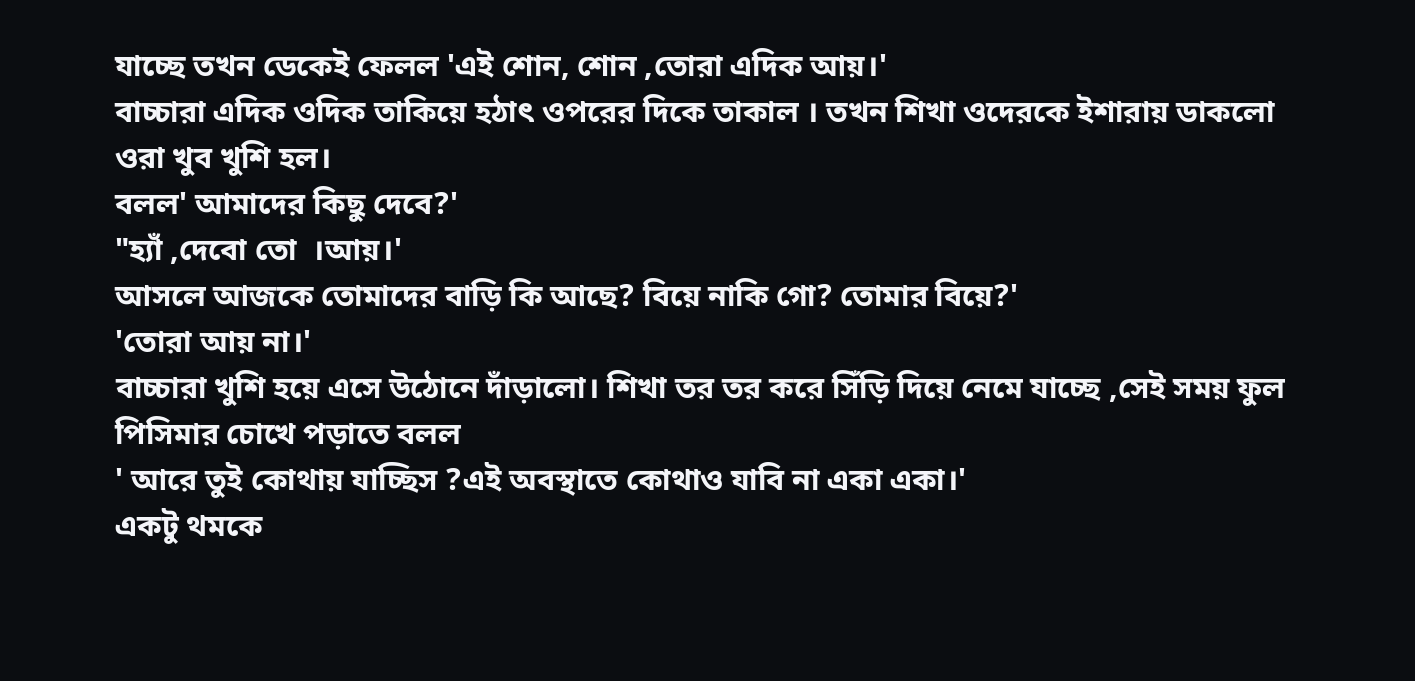যাচ্ছে তখন ডেকেই ফেলল 'এই শোন, শোন ,তোরা এদিক আয়।'
বাচ্চারা এদিক ওদিক তাকিয়ে হঠাৎ ওপরের দিকে তাকাল । তখন শিখা ওদেরকে ইশারায় ডাকলো ওরা খুব খুশি হল।
বলল' আমাদের কিছু দেবে?'
"হ্যাঁ ,দেবো তো  ।আয়।'
আসলে আজকে তোমাদের বাড়ি কি আছে? বিয়ে নাকি গো? তোমার বিয়ে?'
'তোরা আয় না।'
বাচ্চারা খুশি হয়ে এসে উঠোনে দাঁড়ালো। শিখা তর তর করে সিঁড়ি দিয়ে নেমে যাচ্ছে ,সেই সময় ফুল পিসিমার চোখে পড়াতে বলল
' আরে তুই কোথায় যাচ্ছিস ?এই অবস্থাতে কোথাও যাবি না একা একা।'
একটু থমকে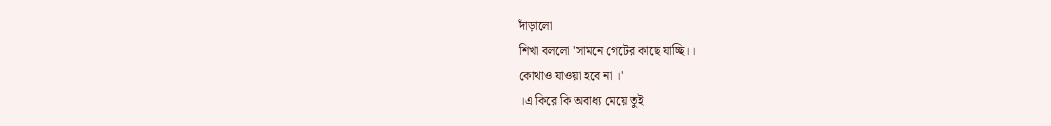দাঁড়ালো
শিখা বললো 'সামনে গেটের কাছে যাচ্ছি।।
কোথাও যাওয়া হবে না ।'
।এ কিরে কি অবাধ্য মেয়ে তুই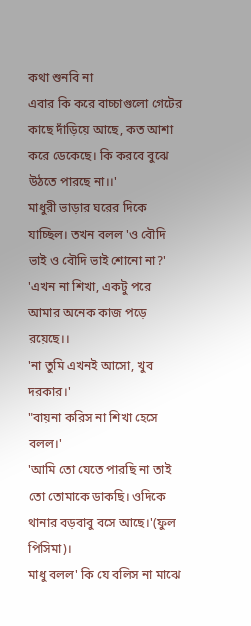কথা শুনবি না
এবার কি করে বাচ্চাগুলো গেটের কাছে দাঁড়িয়ে আছে, কত আশা করে ডেকেছে। কি করবে বুঝে উঠতে পারছে না।।'
মাধুরী ভাড়ার ঘরের দিকে যাচ্ছিল। তখন বলল 'ও বৌদি ভাই ও বৌদি ভাই শোনো না?'
'এখন না শিখা, একটু পরে আমার অনেক কাজ পড়ে রয়েছে।।
'না তুমি এখনই আসো, খুব দরকার।'
"বায়না করিস না শিখা হেসে বলল।'
'আমি তো যেতে পারছি না তাই তো তোমাকে ডাকছি। ওদিকে থানার বড়বাবু বসে আছে।'(ফুল পিসিমা)।
মাধু বলল' কি যে বলিস না মাঝে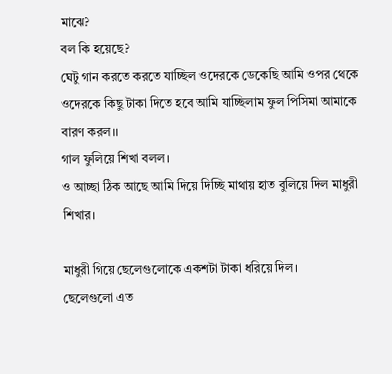মাঝে?
বল কি হয়েছে?
ঘেটু গান করতে করতে যাচ্ছিল ওদেরকে ডেকেছি আমি ওপর থেকে ওদেরকে কিছু টাকা দিতে হবে আমি যাচ্ছিলাম ফুল পিসিমা আমাকে বারণ করল।।
গাল ফুলিয়ে শিখা বলল।
ও আচ্ছা ঠিক আছে আমি দিয়ে দিচ্ছি মাথায় হাত বুলিয়ে দিল মাধুরী শিখার।

মাধুরী গিয়ে ছেলেগুলোকে একশটা টাকা ধরিয়ে দিল।
ছেলেগুলো এত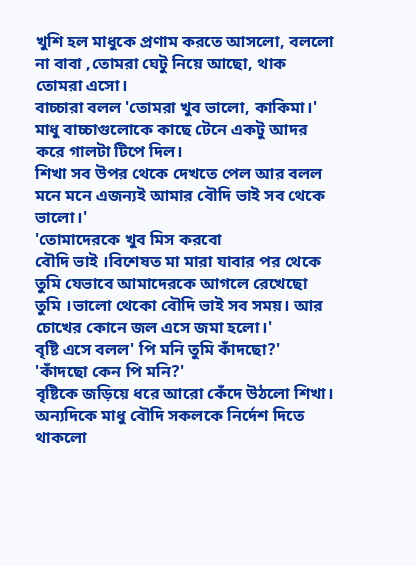খুশি হল মাধুকে প্রণাম করতে আসলো, বললো না বাবা ,তোমরা ঘেটু নিয়ে আছো, থাক তোমরা এসো।
বাচ্চারা বলল 'তোমরা খুব ভালো, কাকিমা।'
মাধু বাচ্চাগুলোকে কাছে টেনে একটু আদর করে গালটা টিপে দিল।
শিখা সব উপর থেকে দেখতে পেল আর বলল মনে মনে এজন্যই আমার বৌদি ভাই সব থেকে ভালো।'
'তোমাদেরকে খুব মিস করবো
বৌদি ভাই ।বিশেষত মা মারা যাবার পর থেকে তুমি যেভাবে আমাদেরকে আগলে রেখেছো
তুমি ।ভালো থেকো বৌদি ভাই সব সময়। আর চোখের কোনে জল এসে জমা হলো।'
বৃষ্টি এসে বলল' পি মনি তুমি কাঁদছো?'
'কাঁদছো কেন পি মনি?'
বৃষ্টিকে জড়িয়ে ধরে আরো কেঁদে উঠলো শিখা।
অন্যদিকে মাধু বৌদি সকলকে নির্দেশ দিতে থাকলো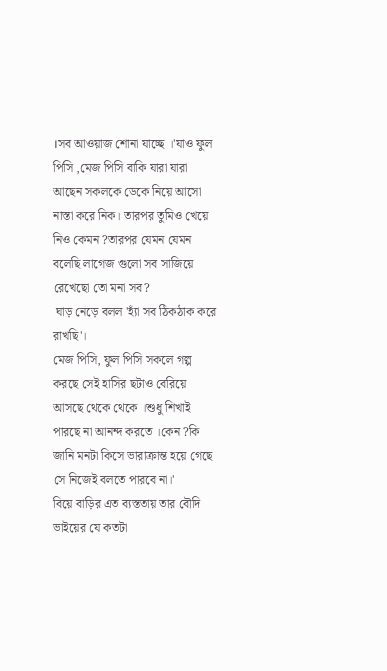।সব আওয়াজ শোনা যাচ্ছে ।'যাও ফুল পিসি ,মেজ পিসি বাকি যারা যারা আছেন সকলকে ডেকে নিয়ে আসো নাস্তা করে নিক। তারপর তুমিও খেয়ে নিও কেমন ?তারপর যেমন যেমন বলেছি লাগেজ গুলো সব সাজিয়ে রেখেছো তো মনা সব?
 ঘাড় নেড়ে বলল 'হ্যাঁ সব ঠিকঠাক করে রাখছি'।
মেজ পিসি, ফুল পিসি সকলে গল্প করছে সেই হাসির ছটাও বেরিয়ে আসছে থেকে থেকে ।শুধু শিখাই পারছে না আনন্দ করতে ।কেন ?কি জানি মনটা কিসে ভারাক্রান্ত হয়ে গেছে সে নিজেই বলতে পারবে না।'
বিয়ে বাড়ির এত ব্যস্ততায় তার বৌদি ভাইয়ের যে কতটা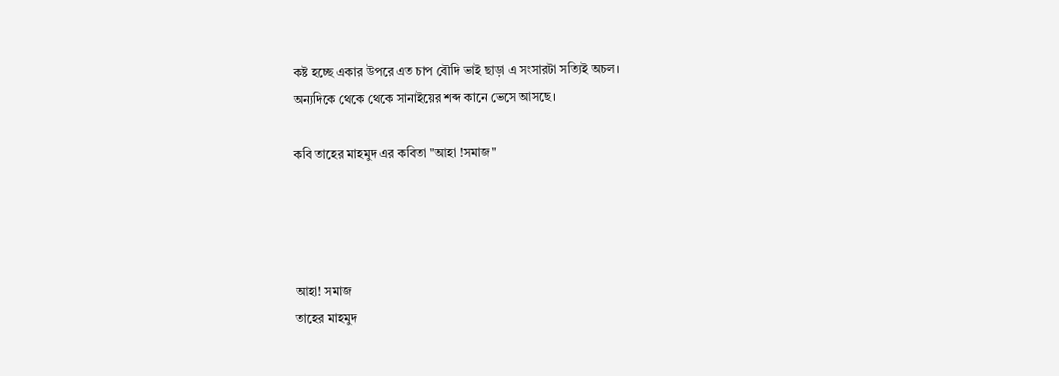কষ্ট হচ্ছে একার উপরে এত চাপ বৌদি ভাই ছাড়া এ সংসারটা সত্যিই অচল।
অন্যদিকে থেকে থেকে সানাইয়ের শব্দ কানে ভেসে আসছে।

কবি তাহের মাহমুদ এর কবিতা "আহা !সমাজ"




আহা! সমাজ
তাহের মাহমুদ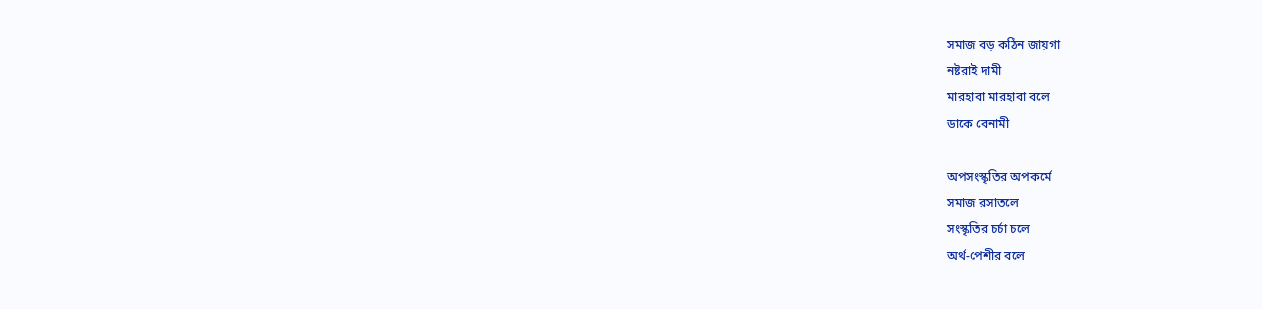সমাজ বড় কঠিন জায়গা
নষ্টরাই দামী
মারহাবা মারহাবা বলে
ডাকে বেনামী

অপসংস্কৃতির অপকর্মে
সমাজ রসাতলে
সংস্কৃতির চর্চা চলে
অর্থ-পেশীর বলে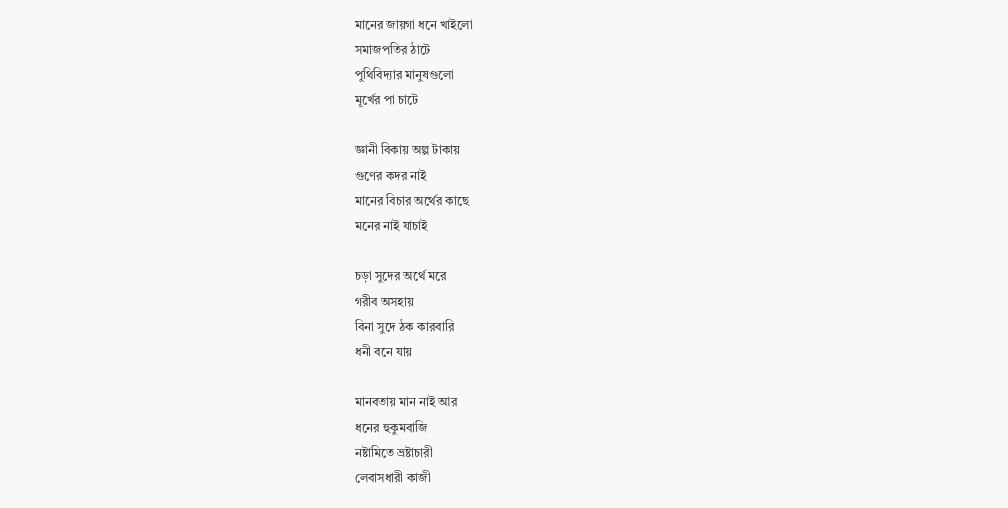মানের জায়গা ধনে খাইলো
সমাজপতির ঠাটে
পুথিবিদ্যার মানুষগুলো
মূর্খের পা চাটে

জ্ঞানী বিকায় অল্প টাকায়
গুণের কদর নাই
মানের বিচার অর্থের কাছে
মনের নাই যাচাই

চড়া সুদের অর্থে মরে
গরীব অসহায়
বিনা সুদে ঠক কারবারি
ধনী বনে যায়

মানবতায় মান নাই আর
ধনের হুকুমবাজি
নষ্টামিতে ভ্রষ্টাচারী
লেবাসধারী কাজী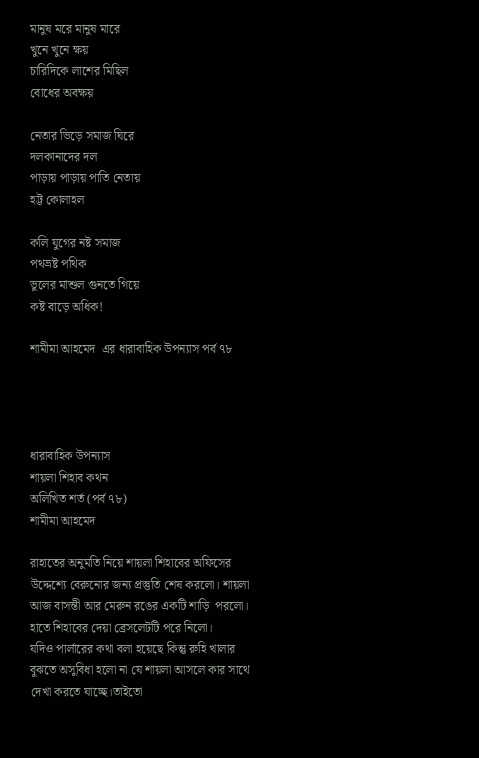মানুষ মরে মানুষ মারে
খুনে খুনে ক্ষয়
চারিদিকে লাশের মিছিল
বোধের অবক্ষয়

নেতার ভিড়ে সমাজ ঘিরে
দলকানাদের দল
পাড়ায় পাড়ায় পাতি নেতায়
হট্ট কোলাহল

কলি যুগের নষ্ট সমাজ
পথভ্রষ্ট পথিক
ভুলের মাশুল গুনতে গিয়ে
কষ্ট বাড়ে অধিক!

শামীমা আহমেদ  এর ধারাবাহিক উপন্যাস পর্ব ৭৮




ধারাবাহিক উপন্যাস
শায়লা শিহাব কথন
অলিখিত শর্ত (পর্ব ৭৮)
শামীমা আহমেদ

রাহাতের অনুমতি নিয়ে শায়লা শিহাবের অফিসের উদ্দেশ্যে বেরুনোর জন্য প্রস্তুতি শেষ করলো। শায়লা আজ বাসন্তী আর মেরুন রঙের একটি শাড়ি  পরলো। হাতে শিহাবের দেয়া ব্রেসলেটটি পরে নিলো।
যদিও পার্লারের কথা বলা হয়েছে কিন্তু রুহি খালার বুঝতে অসুবিধা হলো না যে শায়লা আসলে কার সাথে দেখা করতে যাচ্ছে।তাইতো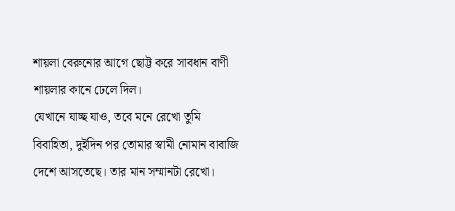শায়লা বেরুনোর আগে ছোট্ট করে সাবধান বাণী শায়লার কানে ঢেলে দিল।
যেখানে যাচ্ছ যাও, তবে মনে রেখো তুমি বিবাহিতা, দুইদিন পর তোমার স্বামী নোমান বাবাজি দেশে আসতেছে। তার মান সম্মানটা রেখো।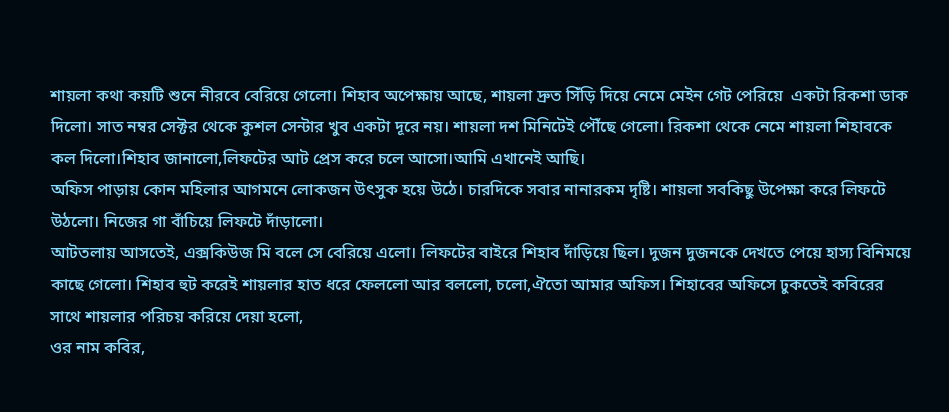শায়লা কথা কয়টি শুনে নীরবে বেরিয়ে গেলো। শিহাব অপেক্ষায় আছে, শায়লা দ্রুত সিঁড়ি দিয়ে নেমে মেইন গেট পেরিয়ে  একটা রিকশা ডাক দিলো। সাত নম্বর সেক্টর থেকে কুশল সেন্টার খুব একটা দূরে নয়। শায়লা দশ মিনিটেই পৌঁছে গেলো। রিকশা থেকে নেমে শায়লা শিহাবকে কল দিলো।শিহাব জানালো,লিফটের আট প্রেস করে চলে আসো।আমি এখানেই আছি।
অফিস পাড়ায় কোন মহিলার আগমনে লোকজন উৎসুক হয়ে উঠে। চারদিকে সবার নানারকম দৃষ্টি। শায়লা সবকিছু উপেক্ষা করে লিফটে উঠলো। নিজের গা বাঁচিয়ে লিফটে দাঁড়ালো।
আটতলায় আসতেই, এক্সকিউজ মি বলে সে বেরিয়ে এলো। লিফটের বাইরে শিহাব দাঁড়িয়ে ছিল। দুজন দুজনকে দেখতে পেয়ে হাস্য বিনিময়ে কাছে গেলো। শিহাব হুট করেই শায়লার হাত ধরে ফেললো আর বললো, চলো,ঐতো আমার অফিস। শিহাবের অফিসে ঢুকতেই কবিরের সাথে শায়লার পরিচয় করিয়ে দেয়া হলো,
ওর নাম কবির,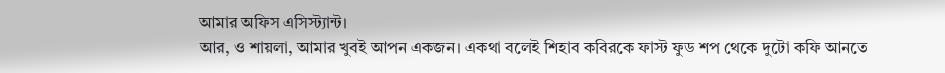আমার অফিস এসিস্ট্যান্ট।
আর, ও শায়লা, আমার খুবই আপন একজন। একথা বলেই শিহাব কবিরকে ফাস্ট ফুড শপ থেকে দুটো কফি আনতে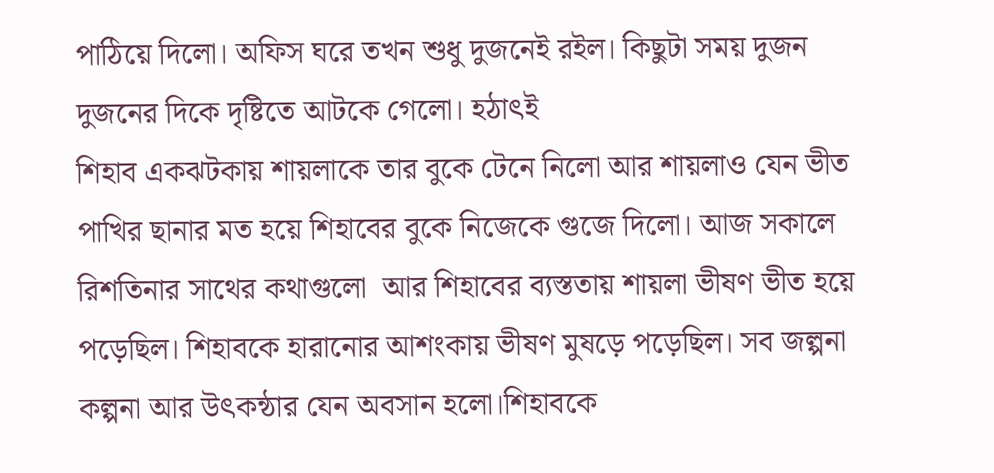পাঠিয়ে দিলো। অফিস ঘরে তখন শুধু দুজনেই রইল। কিছুটা সময় দুজন দুজনের দিকে দৃষ্টিতে আটকে গেলো। হঠাৎই
শিহাব একঝটকায় শায়লাকে তার বুকে টেনে নিলো আর শায়লাও যেন ভীত পাখির ছানার মত হয়ে শিহাবের বুকে নিজেকে গুজে দিলো। আজ সকালে রিশতিনার সাথের কথাগুলো  আর শিহাবের ব্যস্ততায় শায়লা ভীষণ ভীত হয়ে পড়েছিল। শিহাবকে হারানোর আশংকায় ভীষণ মুষড়ে পড়েছিল। সব জল্পনা কল্পনা আর উৎকন্ঠার যেন অবসান হলো।শিহাবকে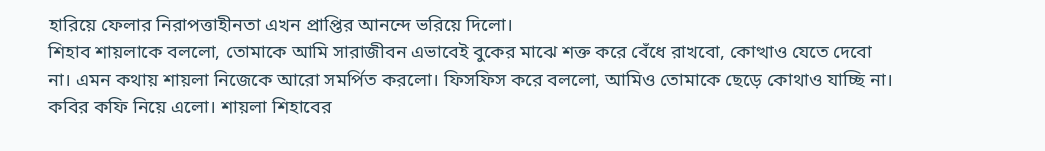হারিয়ে ফেলার নিরাপত্তাহীনতা এখন প্রাপ্তির আনন্দে ভরিয়ে দিলো।
শিহাব শায়লাকে বললো, তোমাকে আমি সারাজীবন এভাবেই বুকের মাঝে শক্ত করে বেঁধে রাখবো, কোত্থাও যেতে দেবো না। এমন কথায় শায়লা নিজেকে আরো সমর্পিত করলো। ফিসফিস করে বললো, আমিও তোমাকে ছেড়ে কোথাও যাচ্ছি না।
কবির কফি নিয়ে এলো। শায়লা শিহাবের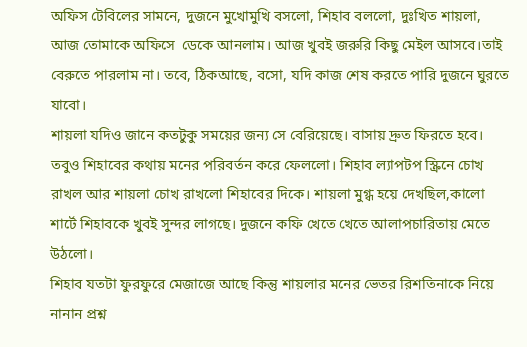অফিস টেবিলের সামনে, দুজনে মুখোমুখি বসলো, শিহাব বললো, দুঃখিত শায়লা, আজ তোমাকে অফিসে  ডেকে আনলাম। আজ খুবই জরুরি কিছু মেইল আসবে।তাই বেরুতে পারলাম না। তবে, ঠিকআছে, বসো, যদি কাজ শেষ করতে পারি দুজনে ঘুরতে যাবো।
শায়লা যদিও জানে কতটুকু সময়ের জন্য সে বেরিয়েছে। বাসায় দ্রুত ফিরতে হবে। তবুও শিহাবের কথায় মনের পরিবর্তন করে ফেললো। শিহাব ল্যাপটপ স্ক্রিনে চোখ রাখল আর শায়লা চোখ রাখলো শিহাবের দিকে। শায়লা মুগ্ধ হয়ে দেখছিল,কালো শার্টে শিহাবকে খুবই সুন্দর লাগছে। দুজনে কফি খেতে খেতে আলাপচারিতায় মেতে উঠলো।
শিহাব যতটা ফুরফুরে মেজাজে আছে কিন্তু শায়লার মনের ভেতর রিশতিনাকে নিয়ে নানান প্রশ্ন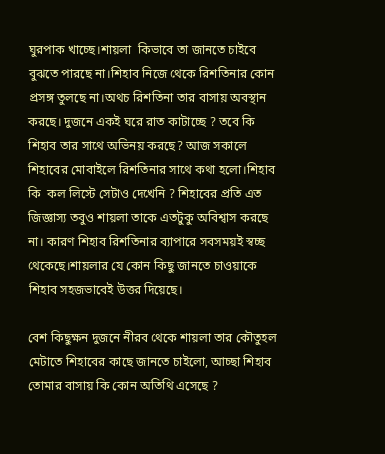ঘুরপাক খাচ্ছে।শায়লা  কিভাবে তা জানতে চাইবে বুঝতে পারছে না।শিহাব নিজে থেকে রিশতিনার কোন প্রসঙ্গ তুলছে না।অথচ রিশতিনা তার বাসায় অবস্থান করছে। দুজনে একই ঘরে রাত কাটাচ্ছে ? তবে কি শিহাব তার সাথে অভিনয় করছে? আজ সকালে শিহাবের মোবাইলে রিশতিনার সাথে কথা হলো।শিহাব কি  কল লিস্টে সেটাও দেখেনি ? শিহাবের প্রতি এত জিজ্ঞাস্য তবুও শায়লা তাকে এতটুকু অবিশ্বাস করছে না। কারণ শিহাব রিশতিনার ব্যাপারে সবসময়ই স্বচ্ছ থেকেছে।শায়লার যে কোন কিছু জানতে চাওয়াকে শিহাব সহজভাবেই উত্তর দিয়েছে।

বেশ কিছুক্ষন দুজনে নীরব থেকে শায়লা তার কৌতুহল মেটাতে শিহাবের কাছে জানতে চাইলো, আচ্ছা শিহাব তোমার বাসায় কি কোন অতিথি এসেছে ?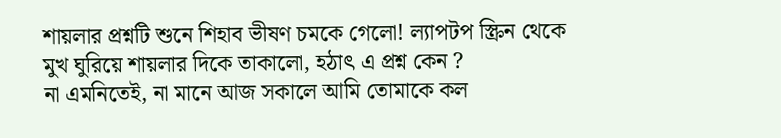শায়লার প্রশ্নটি শুনে শিহাব ভীষণ চমকে গেলো! ল্যাপটপ স্ক্রিন থেকে মুখ ঘুরিয়ে শায়লার দিকে তাকালো, হঠাৎ এ প্রশ্ন কেন ?
না এমনিতেই, না মানে আজ সকালে আমি তোমাকে কল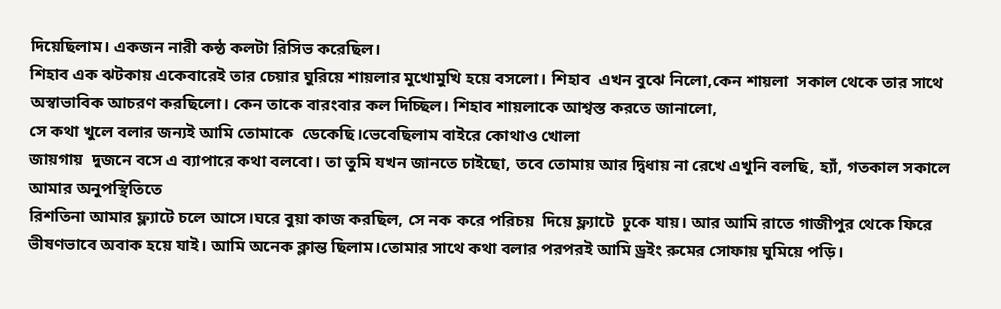দিয়েছিলাম। একজন নারী কন্ঠ কলটা রিসিভ করেছিল।
শিহাব এক ঝটকায় একেবারেই তার চেয়ার ঘুরিয়ে শায়লার মুখোমুখি হয়ে বসলো। শিহাব  এখন বুঝে নিলো,কেন শায়লা  সকাল থেকে তার সাথে অস্বাভাবিক আচরণ করছিলো। কেন তাকে বারংবার কল দিচ্ছিল। শিহাব শায়লাকে আশ্বস্ত করতে জানালো,
সে কথা খুলে বলার জন্যই আমি তোমাকে  ডেকেছি।ভেবেছিলাম বাইরে কোথাও খোলা
জায়গায়  দুজনে বসে এ ব্যাপারে কথা বলবো। তা তুমি যখন জানতে চাইছো, তবে তোমায় আর দ্বিধায় না রেখে এখুনি বলছি, হ্যাঁ, গতকাল সকালে আমার অনুপস্থিতিতে
রিশতিনা আমার ফ্ল্যাটে চলে আসে।ঘরে বুয়া কাজ করছিল, সে নক করে পরিচয়  দিয়ে ফ্ল্যাটে  ঢুকে যায়। আর আমি রাতে গাজীপুর থেকে ফিরে ভীষণভাবে অবাক হয়ে যাই। আমি অনেক ক্লান্ত ছিলাম।তোমার সাথে কথা বলার পরপরই আমি ড্রইং রুমের সোফায় ঘুমিয়ে পড়ি।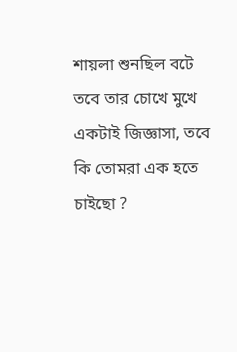শায়লা শুনছিল বটে তবে তার চোখে মুখে একটাই জিজ্ঞাসা, তবে কি তোমরা এক হতে চাইছো ?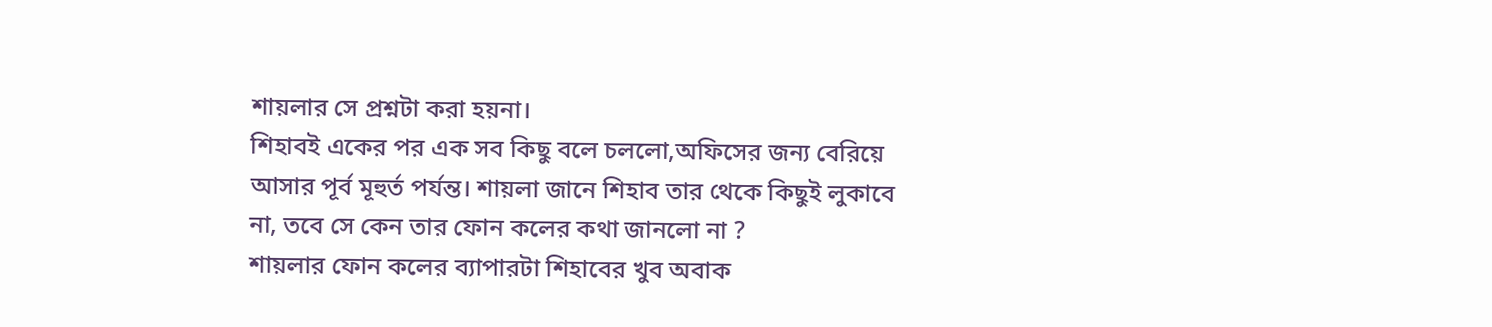শায়লার সে প্রশ্নটা করা হয়না।
শিহাবই একের পর এক সব কিছু বলে চললো,অফিসের জন্য বেরিয়ে আসার পূর্ব মূহুর্ত পর্যন্ত। শায়লা জানে শিহাব তার থেকে কিছুই লুকাবে না, তবে সে কেন তার ফোন কলের কথা জানলো না ?
শায়লার ফোন কলের ব্যাপারটা শিহাবের খুব অবাক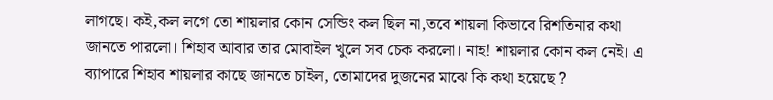লাগছে। কই,কল লগে তো শায়লার কোন সেন্ডিং কল ছিল না,তবে শায়লা কিভাবে রিশতিনার কথা জানতে পারলো। শিহাব আবার তার মোবাইল খুলে সব চেক করলো। নাহ! শায়লার কোন কল নেই। এ ব্যাপারে শিহাব শায়লার কাছে জানতে চাইল, তোমাদের দুজনের মাঝে কি কথা হয়েছে ?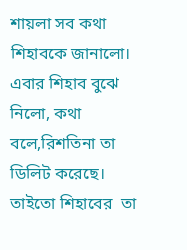শায়লা সব কথা শিহাবকে জানালো। এবার শিহাব বুঝে নিলো, কথা বলে,রিশতিনা তা ডিলিট করেছে। তাইতো শিহাবের  তা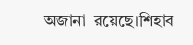অজানা  রয়েছে।শিহাব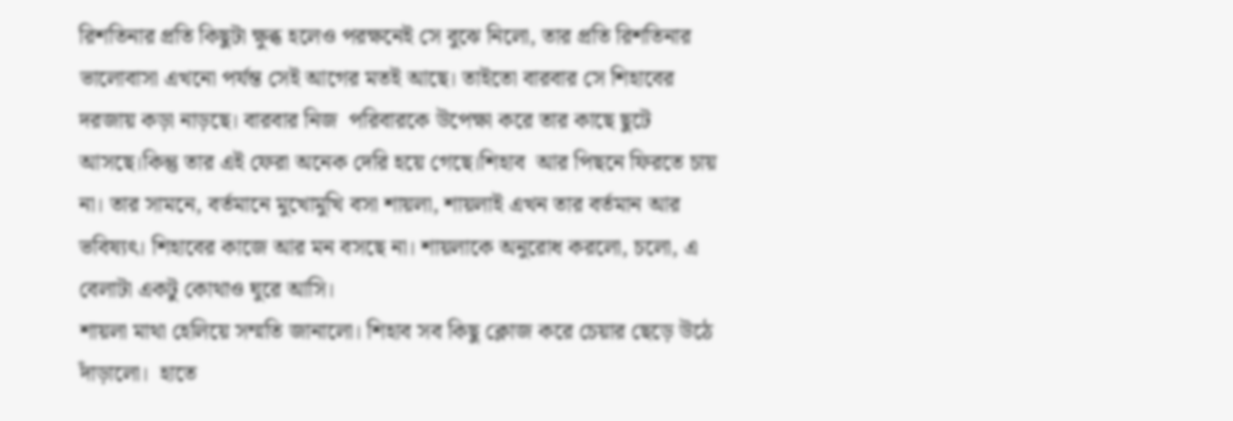রিশতিনার প্রতি কিছুটা ক্ষুব্ধ হলেও পরক্ষনেই সে বুঝে নিলো, তার প্রতি রিশতিনার ভালোবাসা এখনো পর্যন্ত সেই আগের মতই আছে। তাইতো বারবার সে শিহাবের দরজায় কড়া নাড়ছে। বারবার নিজ  পরিবারকে উপেক্ষা করে তার কাছে ছুটে  আসছে।কিন্তু তার এই ফেরা অনেক দেরি হয়ে গেছে।শিহাব  আর পিছনে ফিরতে চায় না। তার সামনে, বর্তমানে মুখোমুখি বসা শায়লা, শায়লাই এখন তার বর্তমান আর ভবিষ্যৎ। শিহাবের কাজে আর মন বসছে না। শায়লাকে অনুরোধ করলো, চলো, এ বেলাটা একটু কোথাও ঘুরে আসি।
শায়লা মাথা হেলিয়ে সম্মতি জানালো। শিহাব সব কিছু ক্লোজ করে চেয়ার ছেড়ে উঠে দাঁড়ালো।  হাতে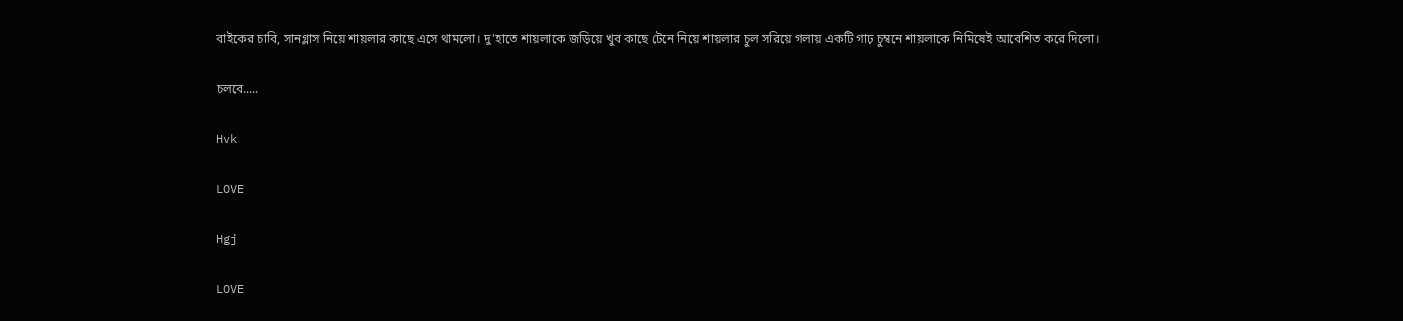বাইকের চাবি, সানগ্লাস নিয়ে শায়লার কাছে এসে থামলো। দু'হাতে শায়লাকে জড়িয়ে খুব কাছে টেনে নিয়ে শায়লার চুল সরিয়ে গলায় একটি গাঢ় চুম্বনে শায়লাকে নিমিষেই আবেশিত করে দিলো।

চলবে.....

Hvk

LOVE

Hgj

LOVE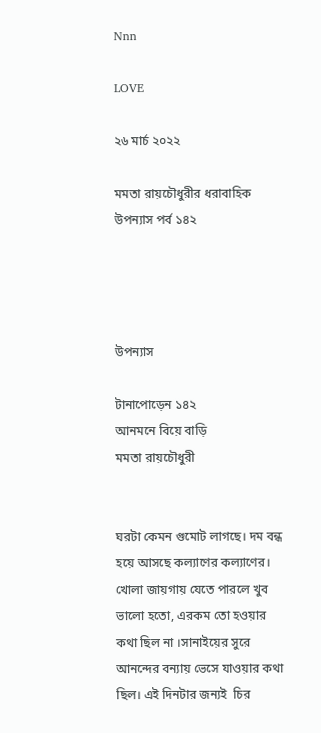Nnn

LOVE

২৬ মার্চ ২০২২

মমতা রায়চৌধুরীর ধরাবাহিক উপন্যাস পর্ব ১৪২




উপন্যাস

টানাপোড়েন ১৪২
আনমনে বিয়ে বাড়ি
মমতা রায়চৌধুরী


ঘরটা কেমন গুমোট লাগছে। দম বন্ধ হয়ে আসছে কল্যাণের কল্যাণের। খোলা জায়গায় যেতে পারলে খুব ভালো হতো, এরকম তো হওয়ার কথা ছিল না ।সানাইয়ের সুরে আনন্দের বন্যায় ভেসে যাওয়ার কথা ছিল। এই দিনটার জন্যই  চির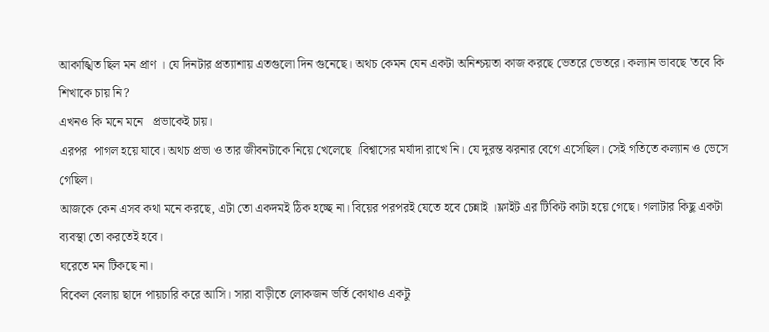আকাঙ্খিত ছিল মন প্রাণ । যে দিনটার প্রত্যাশায় এতগুলো দিন গুনেছে। অথচ কেমন যেন একটা অনিশ্চয়তা কাজ করছে ভেতরে ভেতরে। কল্যান ভাবছে 'তবে কি  শিখাকে চায় নি?
এখনও কি মনে মনে   প্রভাকেই চায়।
এরপর  পাগল হয়ে যাবে। অথচ প্রভা ও তার জীবনটাকে নিয়ে খেলেছে ।বিশ্বাসের মর্যাদা রাখে নি। যে দুরন্ত ঝরনার বেগে এসেছিল। সেই গতিতে কল্যান ও ভেসে গেছিল।
আজকে কেন এসব কথা মনে করছে, এটা তো একদমই ঠিক হচ্ছে না। বিয়ের পরপরই যেতে হবে চেন্নাই ।ফ্লাইট এর টিকিট কাটা হয়ে গেছে। গলাটার কিছু একটা ব্যবস্থা তো করতেই হবে।
ঘরেতে মন টিকছে না।
বিকেল বেলায় ছাদে পায়চারি করে আসি। সারা বাড়ীতে লোকজন ভর্তি কোথাও একটু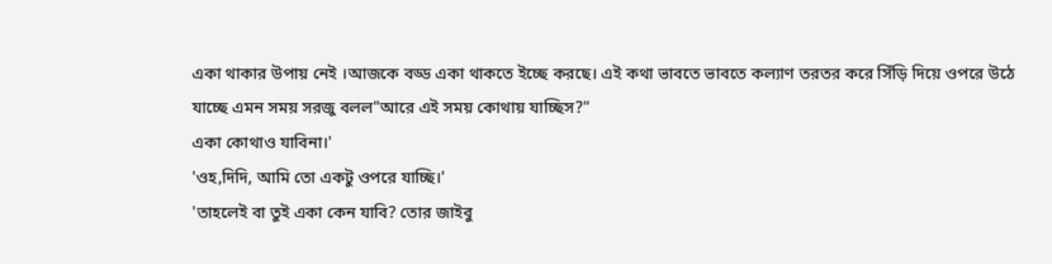একা থাকার উপায় নেই ।আজকে বড্ড একা থাকতে ইচ্ছে করছে। এই কথা ভাবতে ভাবতে কল্যাণ তরতর করে সিঁড়ি দিয়ে ওপরে উঠে যাচ্ছে এমন সময় সরজু বলল"আরে এই সময় কোথায় যাচ্ছিস?"
একা কোথাও যাবিনা।'
'ওহ,দিদি, আমি তো একটু ওপরে যাচ্ছি।'
'তাহলেই বা তুই একা কেন যাবি? তোর জাইবু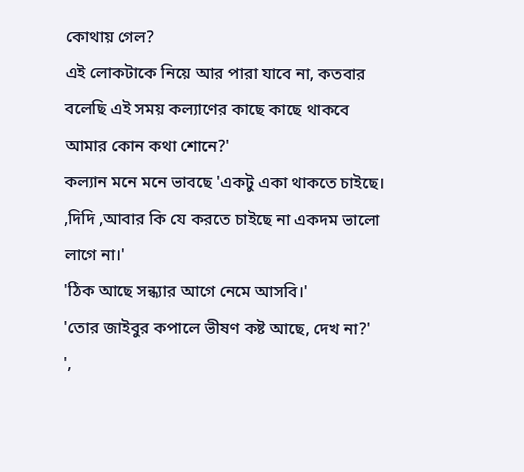কোথায় গেল?
এই লোকটাকে নিয়ে আর পারা যাবে না, কতবার বলেছি এই সময় কল্যাণের কাছে কাছে থাকবে আমার কোন কথা শোনে?'
কল্যান মনে মনে ভাবছে 'একটু একা থাকতে চাইছে। ,দিদি ,আবার কি যে করতে চাইছে না একদম ভালো লাগে না।'
'ঠিক আছে সন্ধ্যার আগে নেমে আসবি।'
'তোর জাইবুর কপালে ভীষণ কষ্ট আছে, দেখ না?'
',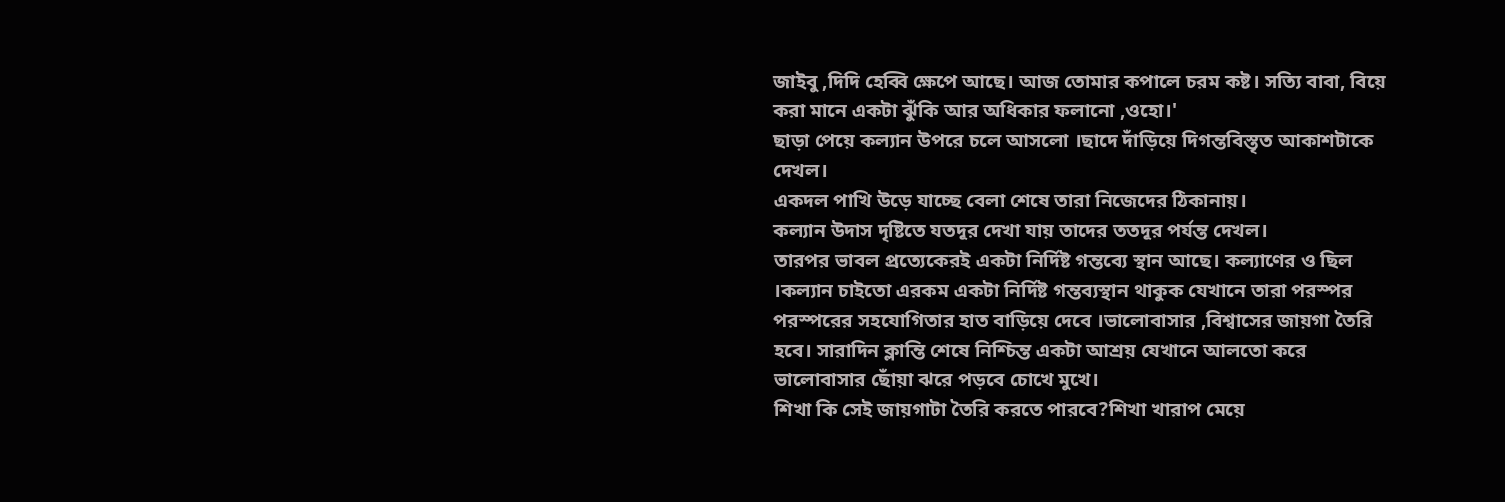জাইবু ,দিদি হেব্বি ক্ষেপে আছে। আজ তোমার কপালে চরম কষ্ট। সত্যি বাবা, বিয়ে করা মানে একটা ঝুঁকি আর অধিকার ফলানো ,ওহো।'
ছাড়া পেয়ে কল্যান উপরে চলে আসলো ।ছাদে দাঁড়িয়ে দিগন্তবিস্তৃত আকাশটাকে দেখল।
একদল পাখি উড়ে যাচ্ছে বেলা শেষে তারা নিজেদের ঠিকানায়।
কল্যান উদাস দৃষ্টিতে যতদূর দেখা যায় তাদের ততদূর পর্যন্ত দেখল।
তারপর ভাবল প্রত্যেকেরই একটা নির্দিষ্ট গন্তব্যে স্থান আছে। কল্যাণের ও ছিল ।কল্যান চাইতো এরকম একটা নির্দিষ্ট গন্তব্যস্থান থাকুক যেখানে তারা পরস্পর পরস্পরের সহযোগিতার হাত বাড়িয়ে দেবে ।ভালোবাসার ,বিশ্বাসের জায়গা তৈরি হবে। সারাদিন ক্লান্তি শেষে নিশ্চিন্ত একটা আশ্রয় যেখানে আলতো করে ভালোবাসার ছোঁয়া ঝরে পড়বে চোখে মুখে।
শিখা কি সেই জায়গাটা তৈরি করতে পারবে?শিখা খারাপ মেয়ে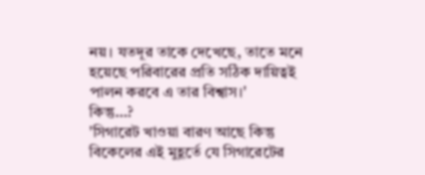নয়। যতদূর তাকে দেখেছে, তাতে মনে হয়েছে পরিবারের প্রতি সঠিক দায়িত্বই পালন করবে এ তার বিশ্বাস।'
কিন্তু…?
'সিগারেট খাওয়া বারণ আছে কিন্তু বিকেলের এই মুহূর্তে যে সিগারেটের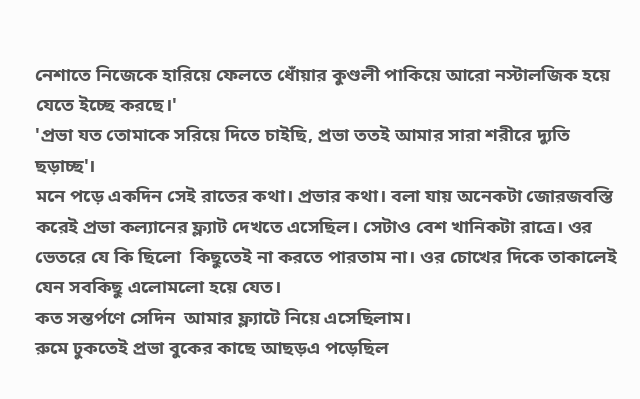নেশাতে নিজেকে হারিয়ে ফেলতে ধোঁয়ার কুণ্ডলী পাকিয়ে আরো নস্টালজিক হয়ে যেতে ইচ্ছে করছে।'
'প্রভা যত তোমাকে সরিয়ে দিতে চাইছি, প্রভা ততই আমার সারা শরীরে দ্যুতি ছড়াচ্ছ'।
মনে পড়ে একদিন সেই রাতের কথা। প্রভার কথা। বলা যায় অনেকটা জোরজবস্তি করেই প্রভা কল্যানের ফ্ল্যাট দেখতে এসেছিল। সেটাও বেশ খানিকটা রাত্রে। ওর ভেতরে যে কি ছিলো  কিছুতেই না করতে পারতাম না। ওর চোখের দিকে তাকালেই যেন সবকিছু এলোমলো হয়ে যেত।
কত সন্তর্পণে সেদিন  আমার ফ্ল্যাটে নিয়ে এসেছিলাম।
রুমে ঢুকতেই প্রভা বুকের কাছে আছড়এ পড়েছিল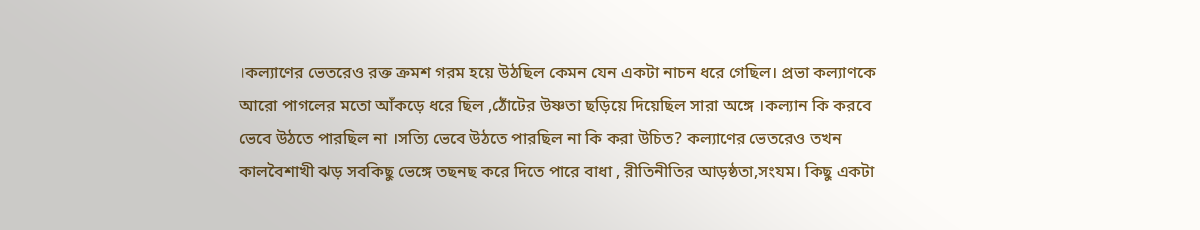।কল্যাণের ভেতরেও রক্ত ক্রমশ গরম হয়ে উঠছিল কেমন যেন একটা নাচন ধরে গেছিল। প্রভা কল্যাণকে আরো পাগলের মতো আঁকড়ে ধরে ছিল ,ঠোঁটের উষ্ণতা ছড়িয়ে দিয়েছিল সারা অঙ্গে ।কল্যান কি করবে ভেবে উঠতে পারছিল না ।সত্যি ভেবে উঠতে পারছিল না কি করা উচিত? কল্যাণের ভেতরেও তখন কালবৈশাখী ঝড় সবকিছু ভেঙ্গে তছনছ করে দিতে পারে বাধা , রীতিনীতির আড়ষ্ঠতা,সংযম। কিছু একটা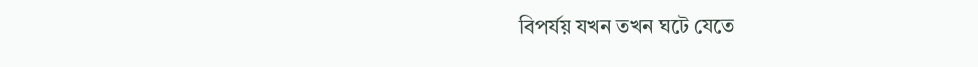বিপর্যয় যখন তখন ঘটে যেতে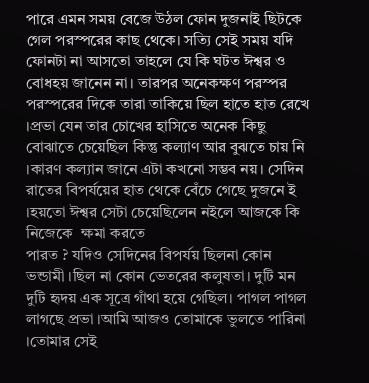পারে এমন সময় বেজে উঠল ফোন দুজনাই ছিটকে গেল পরস্পরের কাছ থেকে। সত্যি সেই সময় যদি ফোনটা না আসতো তাহলে যে কি ঘটত ঈশ্বর ও বোধহয় জানেন না। তারপর অনেকক্ষণ পরস্পর পরস্পরের দিকে তারা তাকিয়ে ছিল হাতে হাত রেখে ।প্রভা যেন তার চোখের হাসিতে অনেক কিছু বোঝাতে চেয়েছিল কিন্তু কল্যাণ আর বুঝতে চায় নি ।কারণ কল্যান জানে এটা কখনো সম্ভব নয়। সেদিন রাতের বিপর্যয়ের হাত থেকে বেঁচে গেছে দুজনে ই ।হয়তো ঈশ্বর সেটা চেয়েছিলেন নইলে আজকে কি  নিজেকে  ক্ষমা করতে
পারত ? যদিও সেদিনের বিপর্যয় ছিলনা কোন ভন্ডামী ।ছিল না কোন ভেতরের কলুষতা। দুটি মন দুটি হৃদয় এক সূত্রে গাঁথা হয়ে গেছিল। পাগল পাগল লাগছে প্রভা ।আমি আজও তোমাকে ভুলতে পারিনা ।তোমার সেই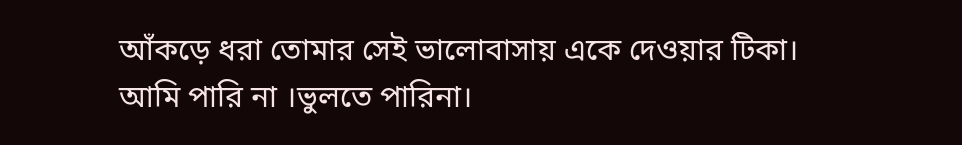আঁকড়ে ধরা তোমার সেই ভালোবাসায় একে দেওয়ার টিকা। আমি পারি না ।ভুলতে পারিনা।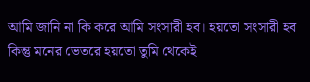আমি জানি না কি করে আমি সংসারী হব। হয়তো সংসারী হব কিন্তু মনের ভেতরে হয়তো তুমি থেকেই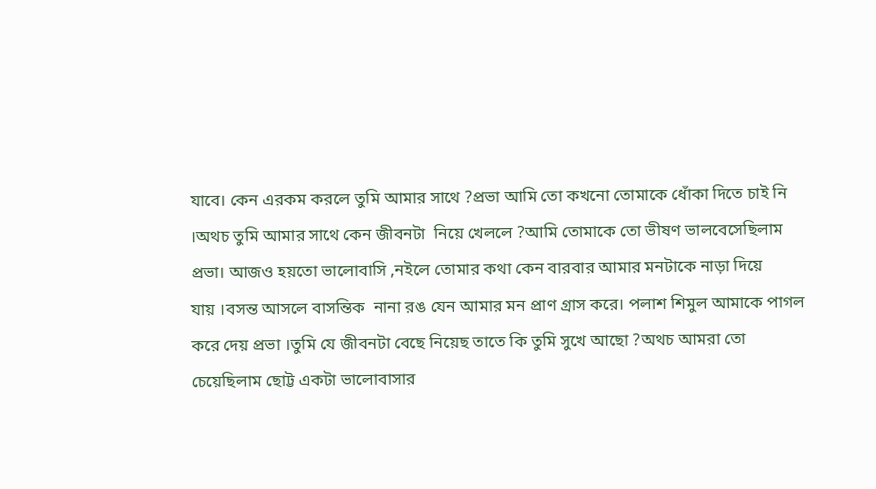যাবে। কেন এরকম করলে তুমি আমার সাথে ?প্রভা আমি তো কখনো তোমাকে ধোঁকা দিতে চাই নি ।অথচ তুমি আমার সাথে কেন জীবনটা  নিয়ে খেললে ?আমি তোমাকে তো ভীষণ ভালবেসেছিলাম প্রভা। আজও হয়তো ভালোবাসি ,নইলে তোমার কথা কেন বারবার আমার মনটাকে নাড়া দিয়ে
যায় ।বসন্ত আসলে বাসন্তিক  নানা রঙ যেন আমার মন প্রাণ গ্রাস করে। পলাশ শিমুল আমাকে পাগল করে দেয় প্রভা ।তুমি যে জীবনটা বেছে নিয়েছ তাতে কি তুমি সুখে আছো ?অথচ আমরা তো চেয়েছিলাম ছোট্ট একটা ভালোবাসার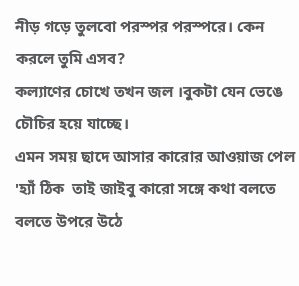নীড় গড়ে তুলবো পরস্পর পরস্পরে। কেন করলে তুমি এসব?
কল্যাণের চোখে তখন জল ।বুকটা যেন ভেঙে চৌচির হয়ে যাচ্ছে।
এমন সময় ছাদে আসার কারোর আওয়াজ পেল 'হ্যাঁ ঠিক  তাই জাইবু কারো সঙ্গে কথা বলতে বলতে উপরে উঠে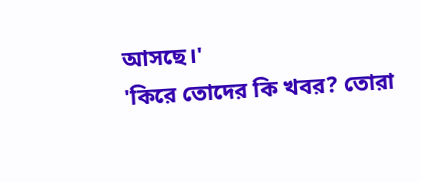আসছে।'
'কিরে তোদের কি খবর? তোরা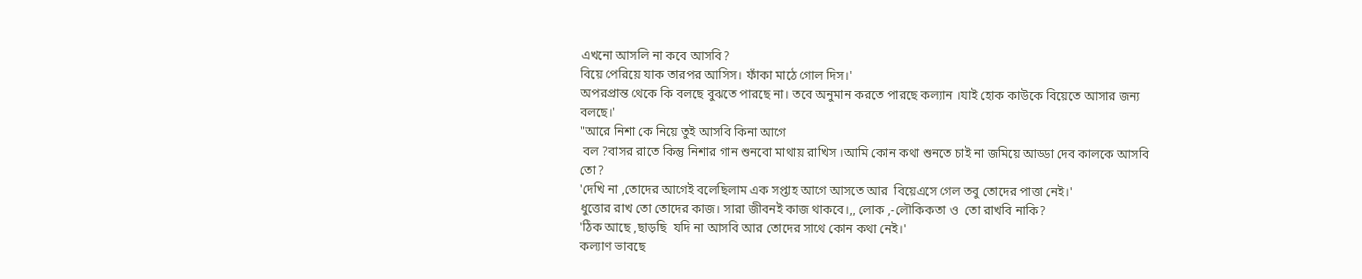এখনো আসলি না কবে আসবি?
বিয়ে পেরিয়ে যাক তারপর আসিস। ফাঁকা মাঠে গোল দিস।'
অপরপ্রান্ত থেকে কি বলছে বুঝতে পারছে না। তবে অনুমান করতে পারছে কল্যান ।যাই হোক কাউকে বিয়েতে আসার জন্য বলছে।'
"আরে নিশা কে নিয়ে তুই আসবি কিনা আগে
 বল ?বাসর রাতে কিন্তু নিশার গান শুনবো মাথায় রাখিস ।আমি কোন কথা শুনতে চাই না জমিয়ে আড্ডা দেব কালকে আসবি তো?
'দেখি না ,তোদের আগেই বলেছিলাম এক সপ্তাহ আগে আসতে আর  বিয়েএসে গেল তবু তোদের পাত্তা নেই।'
ধুত্তোর রাখ তো তোদের কাজ। সারা জীবনই কাজ থাকবে।,, লোক ,-লৌকিকতা ও  তো রাখবি নাকি?
'ঠিক আছে ,ছাড়ছি  যদি না আসবি আর তোদের সাথে কোন কথা নেই।'
কল্যাণ ভাবছে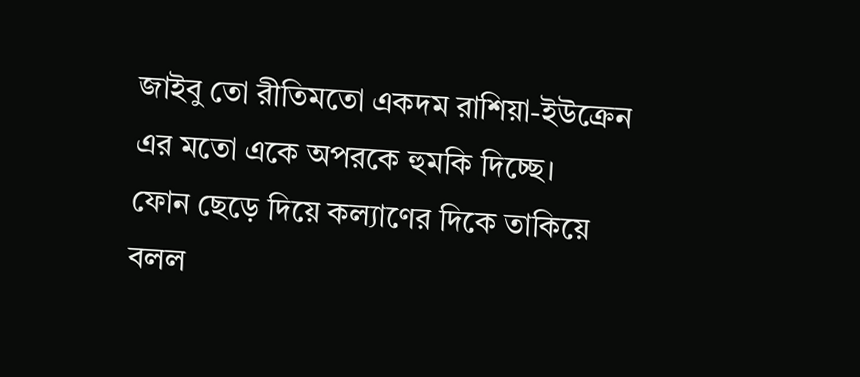জাইবু তো রীতিমতো একদম রাশিয়া-ইউক্রেন এর মতো একে অপরকে হুমকি দিচ্ছে।
ফোন ছেড়ে দিয়ে কল্যাণের দিকে তাকিয়ে বলল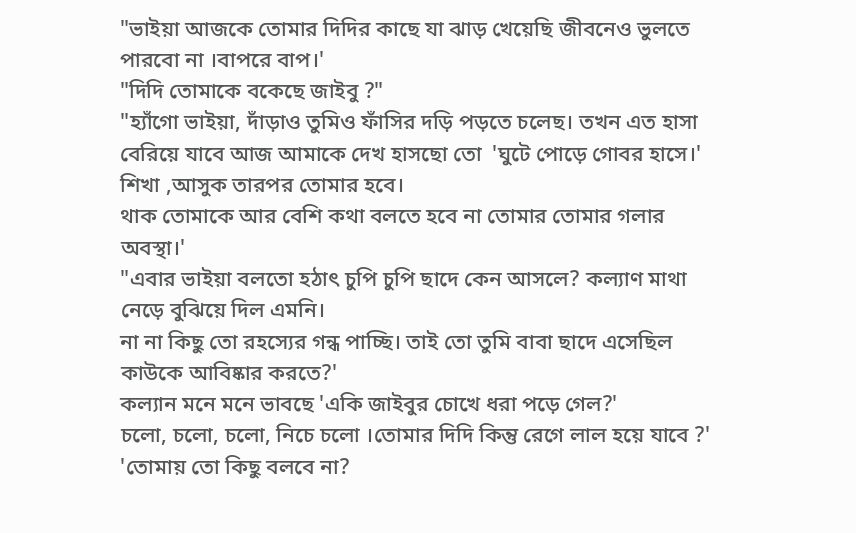"ভাইয়া আজকে তোমার দিদির কাছে যা ঝাড় খেয়েছি জীবনেও ভুলতে পারবো না ।বাপরে বাপ।'
"দিদি তোমাকে বকেছে জাইবু ?"
"হ্যাঁগো ভাইয়া, দাঁড়াও তুমিও ফাঁসির দড়ি পড়তে চলেছ। তখন এত হাসা বেরিয়ে যাবে আজ আমাকে দেখ হাসছো তো  'ঘুটে পোড়ে গোবর হাসে।'
শিখা ,আসুক তারপর তোমার হবে।
থাক তোমাকে আর বেশি কথা বলতে হবে না তোমার তোমার গলার অবস্থা।'
"এবার ভাইয়া বলতো হঠাৎ চুপি চুপি ছাদে কেন আসলে? কল্যাণ মাথা নেড়ে বুঝিয়ে দিল এমনি।
না না কিছু তো রহস্যের গন্ধ পাচ্ছি। তাই তো তুমি বাবা ছাদে এসেছিল  কাউকে আবিষ্কার করতে?'
কল্যান মনে মনে ভাবছে 'একি জাইবুর চোখে ধরা পড়ে গেল?'
চলো, চলো, চলো, নিচে চলো ।তোমার দিদি কিন্তু রেগে লাল হয়ে যাবে ?'
'তোমায় তো কিছু বলবে না?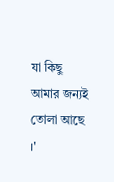যা কিছু আমার জন্যই তোলা আছে ।'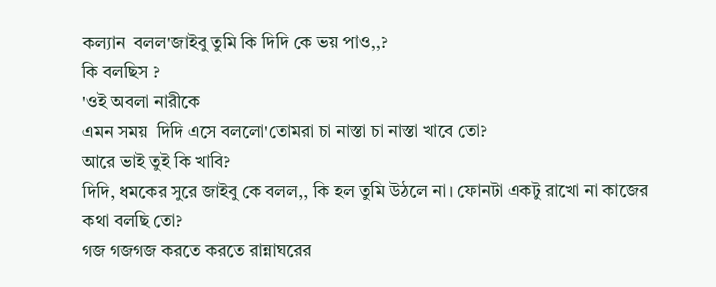কল্যান  বলল'জাইবু তুমি কি দিদি কে ভয় পাও,,?
কি বলছিস ?
'ওই অবলা নারীকে
এমন সময়  দিদি এসে বললো'তোমরা চা নাস্তা চা নাস্তা খাবে তো?
আরে ভাই তুই কি খাবি?
দিদি, ধমকের সুরে জাইবু কে বলল,, কি হল তুমি উঠলে না। ফোনটা একটু রাখো না কাজের কথা বলছি তো?
গজ গজগজ করতে করতে রান্নাঘরের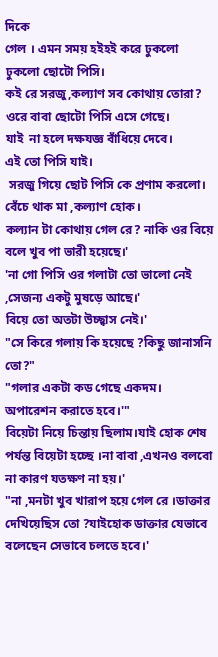দিকে
গেল । এমন সময় হইহই করে ঢুকলো ঢুকলো ছোটো পিসি।
কই রে সরজু,কল্যাণ সব কোথায় তোরা?
ওরে বাবা ছোটো পিসি এসে গেছে।
যাই  না হলে দক্ষযজ্ঞ বাঁধিয়ে দেবে।
এই তো পিসি যাই।
 সরজু গিয়ে ছোট পিসি কে প্রণাম করলো।
বেঁচে থাক মা ,কল্যাণ হোক।
কল্যান টা কোথায় গেল রে? নাকি ওর বিয়ে বলে খুব পা ভারী হয়েছে।'
'না গো পিসি ওর গলাটা তো ভালো নেই ,সেজন্য একটু মুষড়ে আছে।'
বিয়ে তো অতটা উচ্ছ্বাস নেই।'
"সে কিরে গলায় কি হয়েছে ?কিছু জানাসনি তো?"
"গলার একটা কড গেছে একদম।
অপারেশন করাতে হবে।'"
বিয়েটা নিয়ে চিন্তায় ছিলাম।যাই হোক শেষ পর্যন্ত বিয়েটা হচ্ছে ।না বাবা ,এখনও বলবো না কারণ যতক্ষণ না হয়।'
"না ,মনটা খুব খারাপ হয়ে গেল রে ।ডাক্তার দেখিয়েছিস তো ?যাইহোক ডাক্তার যেভাবে বলেছেন সেভাবে চলতে হবে।'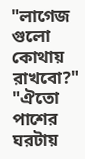"লাগেজ গুলো কোথায় রাখবো?"
"ঐতো পাশের ঘরটায়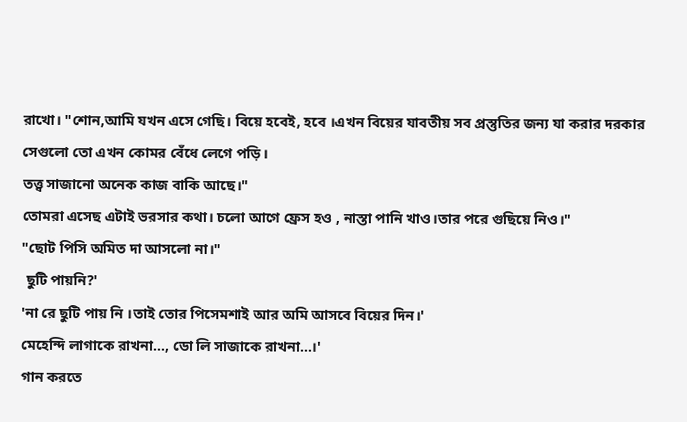রাখো। "শোন,আমি যখন এসে গেছি। বিয়ে হবেই, হবে ।এখন বিয়ের যাবতীয় সব প্রস্তুতির জন্য যা করার দরকার সেগুলো তো এখন কোমর বেঁধে লেগে পড়ি।
তত্ত্ব সাজানো অনেক কাজ বাকি আছে।"
তোমরা এসেছ এটাই ভরসার কথা। চলো আগে ফ্রেস হও , নাস্তা পানি খাও।তার পরে গুছিয়ে নিও।"
"ছোট পিসি অমিত দা আসলো না।"
 ছুটি পায়নি?'
'না রে ছুটি পায় নি ।তাই তোর পিসেমশাই আর অমি আসবে বিয়ের দিন।'
মেহেন্দি লাগাকে রাখনা…, ডো লি সাজাকে রাখনা…।'
গান করতে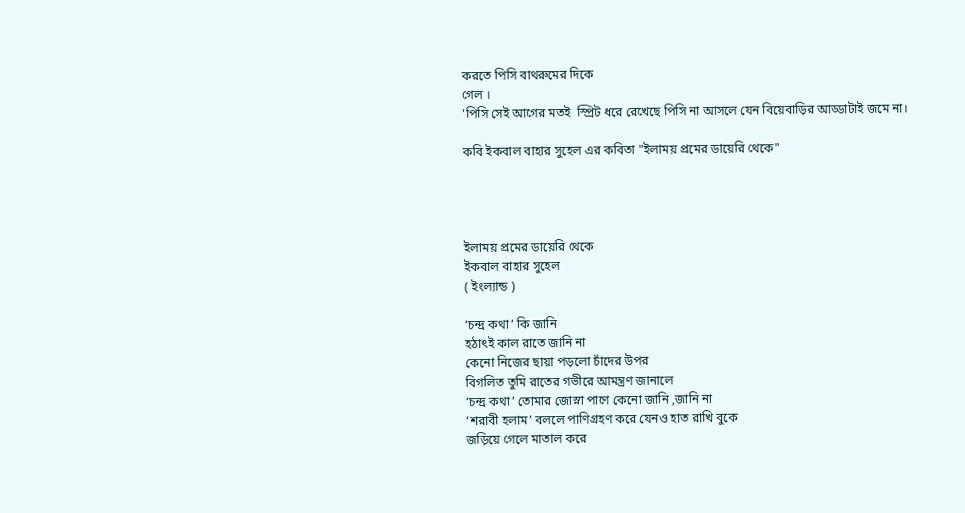করতে পিসি বাথরুমের দিকে
গেল ।
'পিসি সেই আগের মতই  স্প্রিট ধরে রেখেছে পিসি না আসলে যেন বিয়েবাড়ির আড্ডাটাই জমে না।

কবি ইকবাল বাহার সুহেল এর কবিতা "ইলাময় প্রমের ডায়েরি থেকে"




ইলাময় প্রমের ডায়েরি থেকে
ইকবাল বাহার সুহেল
( ইংল্যান্ড )

‘চন্দ্র কথা’ কি জানি
হঠাৎই কাল রাতে জানি না
কেনো নিজের ছায়া পড়লো চাঁদের উপর
বিগলিত তুমি রাতের গভীরে আমন্ত্রণ জানালে
‘চন্দ্র কথা’ তোমার জোস্না পাণে কেনো জানি ,জানি না
‘শরাবী হলাম’ বললে পাণিগ্রহণ করে যেনও হাত রাখি বুকে
জড়িয়ে গেলে মাতাল করে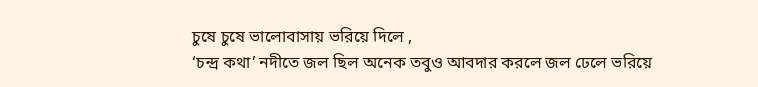চুষে চুষে ভালোবাসায় ভরিয়ে দিলে ,
‘চন্দ্র কথা’ নদীতে জল ছিল অনেক তবুও আবদার করলে জল ঢেলে ভরিয়ে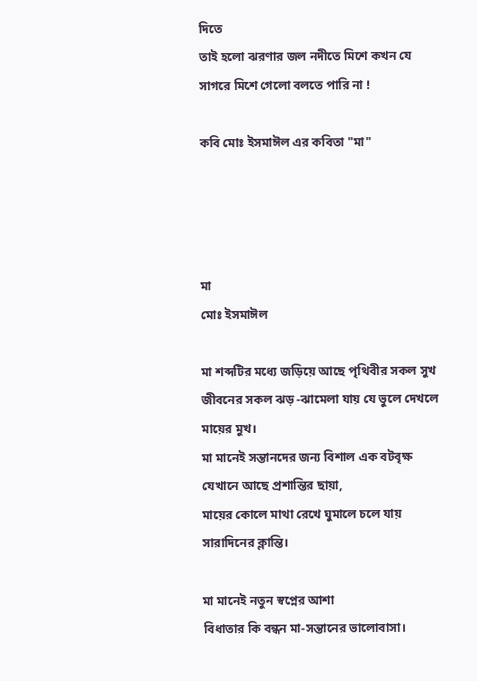দিতে
তাই হলো ঝরণার জল নদীতে মিশে কখন যে সাগরে মিশে গেলো বলতে পারি না !

কবি মোঃ ইসমাঈল এর কবিতা "মা"




মা
মোঃ ইসমাঈল

মা শব্দটির মধ্যে জড়িয়ে আছে পৃথিবীর সকল সুখ
জীবনের সকল ঝড় -ঝামেলা যায় যে ভুলে দেখলে মায়ের মুখ।
মা মানেই সন্তানদের জন্য বিশাল এক বটবৃক্ষ যেখানে আছে প্রশান্তির ছায়া,
মায়ের কোলে মাথা রেখে ঘুমালে চলে যায় সারাদিনের ক্লান্তি।

মা মানেই নতুন স্বপ্নের আশা
বিধাতার কি বন্ধন মা-সন্তানের ভালোবাসা।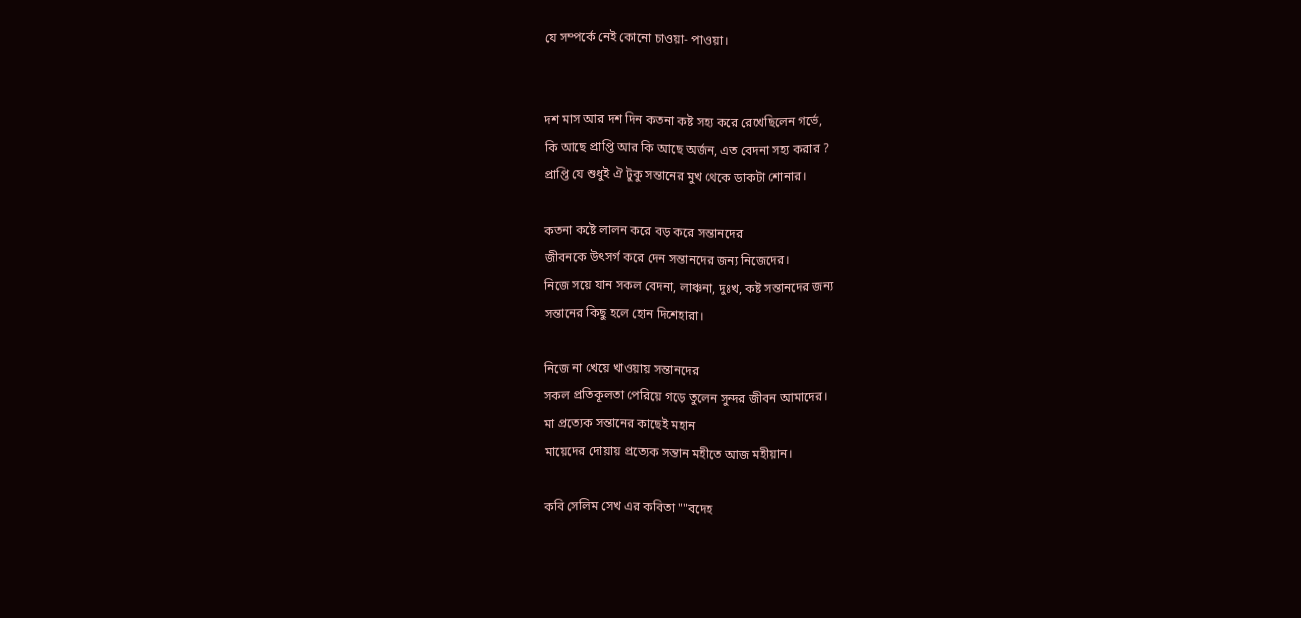যে সম্পর্কে নেই কোনো চাওয়া- পাওয়া।


দশ মাস আর দশ দিন কতনা কষ্ট সহ্য করে রেখেছিলেন গর্ভে,
কি আছে প্রাপ্তি আর কি আছে অর্জন, এত বেদনা সহ্য করার ?
প্রাপ্তি যে শুধুই ঐ টুকু সন্তানের মুখ থেকে ডাকটা শোনার।

কতনা কষ্টে লালন করে বড় করে সন্তানদের
জীবনকে উৎসর্গ করে দেন সন্তানদের জন্য নিজেদের।
নিজে সয়ে যান সকল বেদনা, লাঞ্চনা, দুঃখ, কষ্ট সন্তানদের জন্য
সন্তানের কিছু হলে হোন দিশেহারা।

নিজে না খেয়ে খাওয়ায় সন্তানদের
সকল প্রতিকূলতা পেরিয়ে গড়ে তুলেন সুন্দর জীবন আমাদের।
মা প্রত্যেক সন্তানের কাছেই মহান
মায়েদের দোয়ায় প্রত্যেক সন্তান মহীতে আজ মহীয়ান।

কবি সেলিম সেখ এর কবিতা ""বদেহ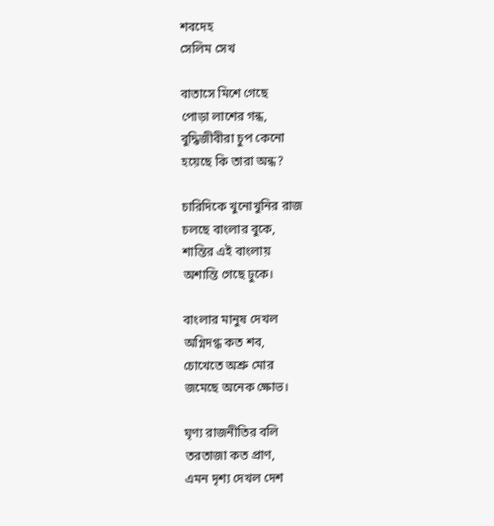শবদেহ
সেলিম সেখ

বাতাসে মিশে গেছে
পোড়া লাশের গন্ধ,
বুদ্ধিজীবীরা চুপ কেনো
হয়েছে কি তারা অন্ধ?

চারিদিকে খুনোখুনির রাজ
চলছে বাংলার বুকে,
শান্তির এই বাংলায়
অশান্তি গেছে ঢুকে।

বাংলার মানুষ দেখল
অগ্নিদগ্ধ কত শব,
চোখেতে অশ্রু মোর
জমেছে অনেক ক্ষোভ।

ঘৃণ্য রাজনীতির বলি
তরতাজা কত প্রাণ,
এমন দৃশ্য দেখল দেশ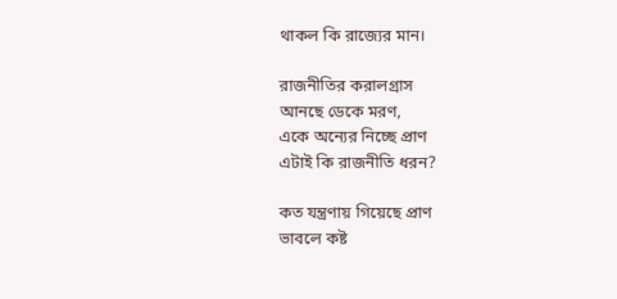থাকল কি রাজ্যের মান।

রাজনীতির করালগ্রাস
আনছে ডেকে মরণ,
একে অন্যের নিচ্ছে প্রাণ
এটাই কি রাজনীতি ধরন?

কত যন্ত্রণায় গিয়েছে প্রাণ
ভাবলে কষ্ট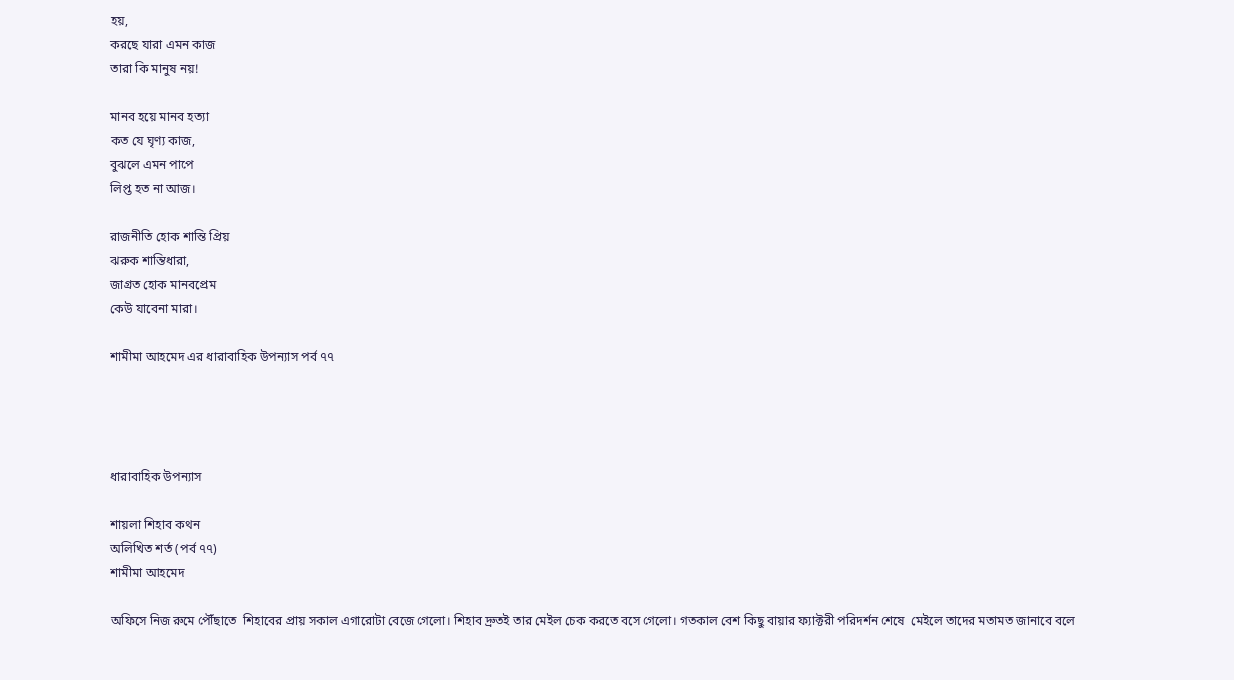হয়,
করছে যারা এমন কাজ
তারা কি মানুষ নয়!

মানব হয়ে মানব হত্যা
কত যে ঘৃণ্য কাজ,
বুঝলে এমন পাপে
লিপ্ত হত না আজ।

রাজনীতি হোক শান্তি প্রিয়
ঝরুক শান্তিধারা,
জাগ্রত হোক মানবপ্রেম
কেউ যাবেনা মারা।

শামীমা আহমেদ এর ধারাবাহিক উপন্যাস পর্ব ৭৭




ধারাবাহিক উপন্যাস

শায়লা শিহাব কথন
অলিখিত শর্ত (পর্ব ৭৭)
শামীমা আহমেদ

অফিসে নিজ রুমে পৌঁছাতে  শিহাবের প্রায় সকাল এগারোটা বেজে গেলো। শিহাব দ্রুতই তার মেইল চেক করতে বসে গেলো। গতকাল বেশ কিছু বায়ার ফ্যাক্টরী পরিদর্শন শেষে  মেইলে তাদের মতামত জানাবে বলে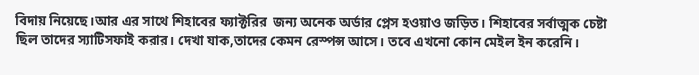বিদায় নিয়েছে।আর এর সাথে শিহাবের ফ্যাক্টরির  জন্য অনেক অর্ডার প্লেস হওয়াও জড়িত। শিহাবের সর্বাত্মক চেষ্টা ছিল তাদের স্যাটিসফাই করার। দেখা যাক,তাদের কেমন রেস্পন্স আসে। তবে এখনো কোন মেইল ইন করেনি।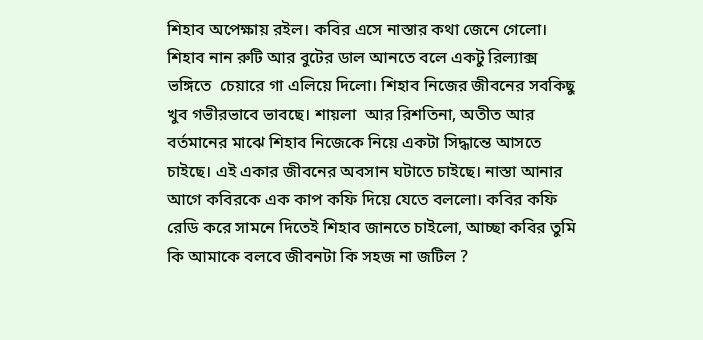শিহাব অপেক্ষায় রইল। কবির এসে নাস্তার কথা জেনে গেলো।
শিহাব নান রুটি আর বুটের ডাল আনতে বলে একটু রিল্যাক্স ভঙ্গিতে  চেয়ারে গা এলিয়ে দিলো। শিহাব নিজের জীবনের সবকিছু খুব গভীরভাবে ভাবছে। শায়লা  আর রিশতিনা, অতীত আর বর্তমানের মাঝে শিহাব নিজেকে নিয়ে একটা সিদ্ধান্তে আসতে চাইছে। এই একার জীবনের অবসান ঘটাতে চাইছে। নাস্তা আনার আগে কবিরকে এক কাপ কফি দিয়ে যেতে বললো। কবির কফি রেডি করে সামনে দিতেই শিহাব জানতে চাইলো, আচ্ছা কবির তুমি কি আমাকে বলবে জীবনটা কি সহজ না জটিল ?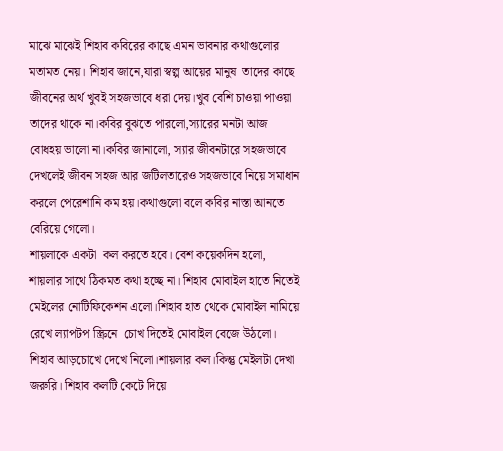মাঝে মাঝেই শিহাব কবিরের কাছে এমন ভাবনার কথাগুলোর মতামত নেয়। শিহাব জানে,যারা স্বল্প আয়ের মানুষ  তাদের কাছে জীবনের অর্থ খুবই সহজভাবে ধরা দেয়।খুব বেশি চাওয়া পাওয়া তাদের থাকে না।কবির বুঝতে পারলো,স্যারের মনটা আজ বোধহয় ভালো না।কবির জানালো, স্যার জীবনটারে সহজভাবে দেখলেই জীবন সহজ আর জটিলতারেও সহজভাবে নিয়ে সমাধান করলে পেরেশানি কম হয়।কথাগুলো বলে কবির নাস্তা আনতে বেরিয়ে গেলো।
শায়লাকে একটা  কল করতে হবে। বেশ কয়েকদিন হলো, শায়লার সাথে ঠিকমত কথা হচ্ছে না। শিহাব মোবাইল হাতে নিতেই মেইলের নোটিফিকেশন এলো।শিহাব হাত থেকে মোবাইল নামিয়ে রেখে ল্যাপটপ স্ক্রিনে  চোখ দিতেই মোবাইল বেজে উঠলো।  শিহাব আড়চোখে দেখে নিলো।শায়লার কল।কিন্তু মেইলটা দেখা জরুরি। শিহাব কলটি কেটে দিয়ে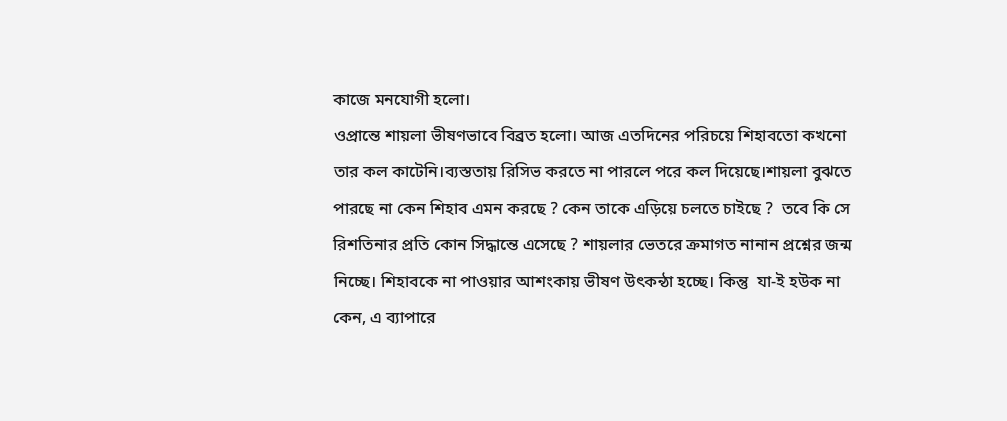কাজে মনযোগী হলো।
ওপ্রান্তে শায়লা ভীষণভাবে বিব্রত হলো। আজ এতদিনের পরিচয়ে শিহাবতো কখনো তার কল কাটেনি।ব্যস্ততায় রিসিভ করতে না পারলে পরে কল দিয়েছে।শায়লা বুঝতে পারছে না কেন শিহাব এমন করছে ? কেন তাকে এড়িয়ে চলতে চাইছে ?  তবে কি সে রিশতিনার প্রতি কোন সিদ্ধান্তে এসেছে ? শায়লার ভেতরে ক্রমাগত নানান প্রশ্নের জন্ম নিচ্ছে। শিহাবকে না পাওয়ার আশংকায় ভীষণ উৎকন্ঠা হচ্ছে। কিন্তু  যা-ই হউক না কেন, এ ব্যাপারে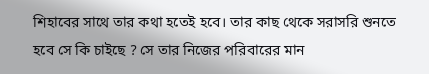শিহাবের সাথে তার কথা হতেই হবে। তার কাছ থেকে সরাসরি শুনতে হবে সে কি চাইছে ? সে তার নিজের পরিবারের মান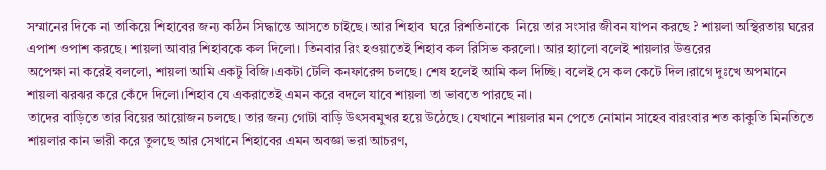সম্মানের দিকে না তাকিয়ে শিহাবের জন্য কঠিন সিদ্ধান্তে আসতে চাইছে। আর শিহাব  ঘরে রিশতিনাকে  নিয়ে তার সংসার জীবন যাপন করছে ? শায়লা অস্থিরতায় ঘরের এপাশ ওপাশ করছে। শায়লা আবার শিহাবকে কল দিলো। তিনবার রিং হওয়াতেই শিহাব কল রিসিভ করলো। আর হ্যালো বলেই শায়লার উত্তরের
অপেক্ষা না করেই বললো, শায়লা আমি একটু বিজি।একটা টেলি কনফারেন্স চলছে। শেষ হলেই আমি কল দিচ্ছি। বলেই সে কল কেটে দিল।রাগে দুঃখে অপমানে শায়লা ঝরঝর করে কেঁদে দিলো।শিহাব যে একরাতেই এমন করে বদলে যাবে শায়লা তা ভাবতে পারছে না।
তাদের বাড়িতে তার বিয়ের আয়োজন চলছে। তার জন্য গোটা বাড়ি উৎসবমুখর হয়ে উঠেছে। যেখানে শায়লার মন পেতে নোমান সাহেব বারংবার শত কাকুতি মিনতিতে শায়লার কান ভারী করে তুলছে আর সেখানে শিহাবের এমন অবজ্ঞা ভরা আচরণ,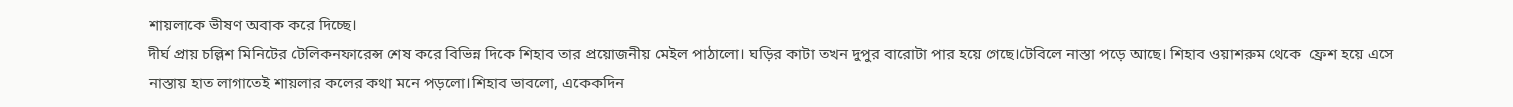শায়লাকে ভীষণ অবাক করে দিচ্ছে।
দীর্ঘ প্রায় চল্লিশ মিনিটের টেলিকনফারেন্স শেষ করে বিভিন্ন দিকে শিহাব তার প্রয়োজনীয় মেইল পাঠালো। ঘড়ির কাটা তখন দুপুর বারোটা পার হয়ে গেছে।টেবিলে নাস্তা পড়ে আছে। শিহাব ওয়াশরুম থেকে  ফ্রেশ হয়ে এসে নাস্তায় হাত লাগাতেই শায়লার কলের কথা মনে পড়লো।শিহাব ভাবলো, একেকদিন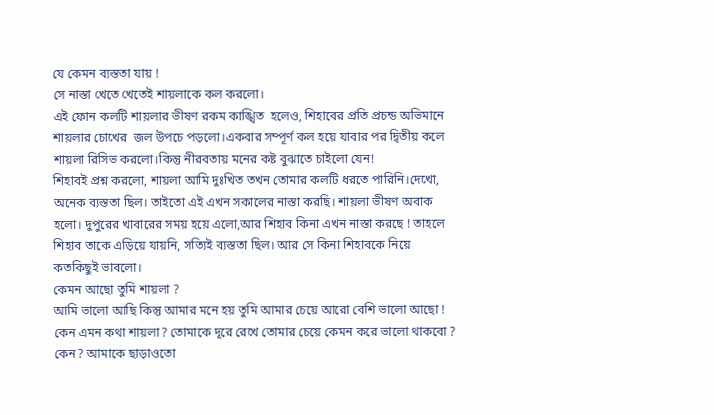যে কেমন ব্যস্ততা যায় !
সে নাস্তা খেতে খেতেই শায়লাকে কল করলো।
এই ফোন কলটি শায়লার ভীষণ রকম কাঙ্খিত  হলেও, শিহাবের প্রতি প্রচন্ড অভিমানে শায়লার চোখের  জল উপচে পড়লো।একবার সম্পূর্ণ কল হয়ে যাবার পর দ্বিতীয় কলে শায়লা রিসিভ করলো।কিন্তু নীরবতায় মনের কষ্ট বুঝাতে চাইলো যেন!
শিহাবই প্রশ্ন করলো, শায়লা আমি দুঃখিত তখন তোমার কলটি ধরতে পারিনি।দেখো, অনেক ব্যস্ততা ছিল। তাইতো এই এখন সকালের নাস্তা করছি। শায়লা ভীষণ অবাক হলো। দুপুরের খাবারের সময় হয়ে এলো,আর শিহাব কিনা এখন নাস্তা করছে ! তাহলে শিহাব তাকে এড়িয়ে যায়নি, সত্যিই ব্যস্ততা ছিল। আর সে কিনা শিহাবকে নিয়ে কতকিছুই ভাবলো।
কেমন আছো তুমি শায়লা ?
আমি ভালো আছি কিন্তু আমার মনে হয় তুমি আমার চেয়ে আরো বেশি ভালো আছো !
কেন এমন কথা শায়লা? তোমাকে দূরে রেখে তোমার চেয়ে কেমন করে ভালো থাকবো ?
কেন? আমাকে ছাড়াওতো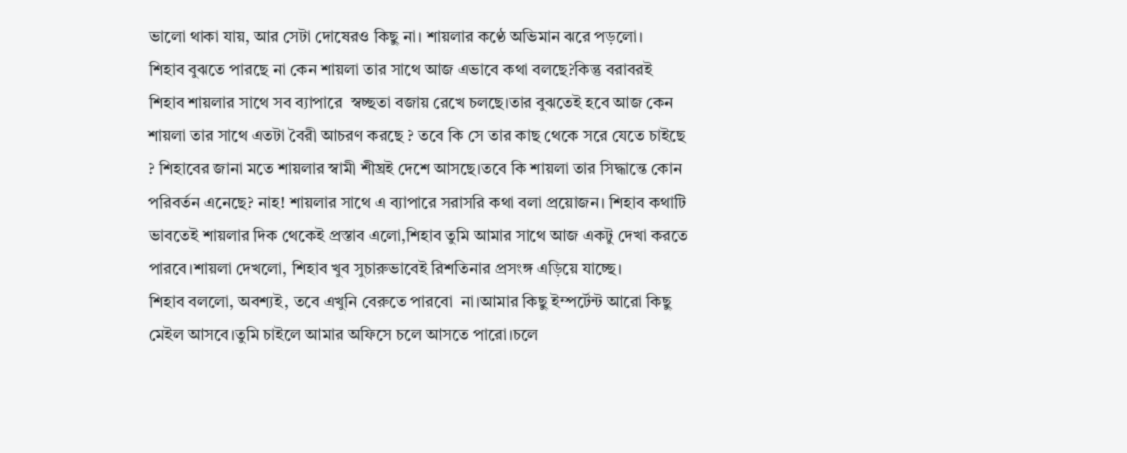ভালো থাকা যায়, আর সেটা দোষেরও কিছু না। শায়লার কণ্ঠে অভিমান ঝরে পড়লো।
শিহাব বুঝতে পারছে না কেন শায়লা তার সাথে আজ এভাবে কথা বলছে?কিন্তু বরাবরই শিহাব শায়লার সাথে সব ব্যাপারে  স্বচ্ছতা বজায় রেখে চলছে।তার বুঝতেই হবে আজ কেন শায়লা তার সাথে এতটা বৈরী আচরণ করছে ? তবে কি সে তার কাছ থেকে সরে যেতে চাইছে ? শিহাবের জানা মতে শায়লার স্বামী শীঘ্রই দেশে আসছে।তবে কি শায়লা তার সিদ্ধান্তে কোন পরিবর্তন এনেছে? নাহ! শায়লার সাথে এ ব্যাপারে সরাসরি কথা বলা প্রয়োজন। শিহাব কথাটি ভাবতেই শায়লার দিক থেকেই প্রস্তাব এলো,শিহাব তুমি আমার সাথে আজ একটু দেখা করতে পারবে।শায়লা দেখলো, শিহাব খুব সুচারুভাবেই রিশতিনার প্রসংঙ্গ এড়িয়ে যাচ্ছে।
শিহাব বললো, অবশ্যই, তবে এখুনি বেরুতে পারবো  না।আমার কিছু ইম্পর্টেন্ট আরো কিছু মেইল আসবে।তুমি চাইলে আমার অফিসে চলে আসতে পারো।চলে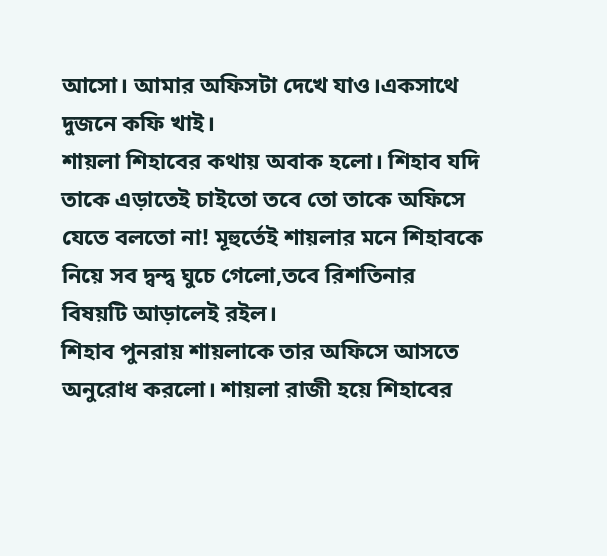আসো। আমার অফিসটা দেখে যাও।একসাথে দুজনে কফি খাই।
শায়লা শিহাবের কথায় অবাক হলো। শিহাব যদি তাকে এড়াতেই চাইতো তবে তো তাকে অফিসে যেতে বলতো না! মূহুর্তেই শায়লার মনে শিহাবকে নিয়ে সব দ্বন্দ্ব ঘুচে গেলো,তবে রিশতিনার বিষয়টি আড়ালেই রইল।
শিহাব পুনরায় শায়লাকে তার অফিসে আসতে অনুরোধ করলো। শায়লা রাজী হয়ে শিহাবের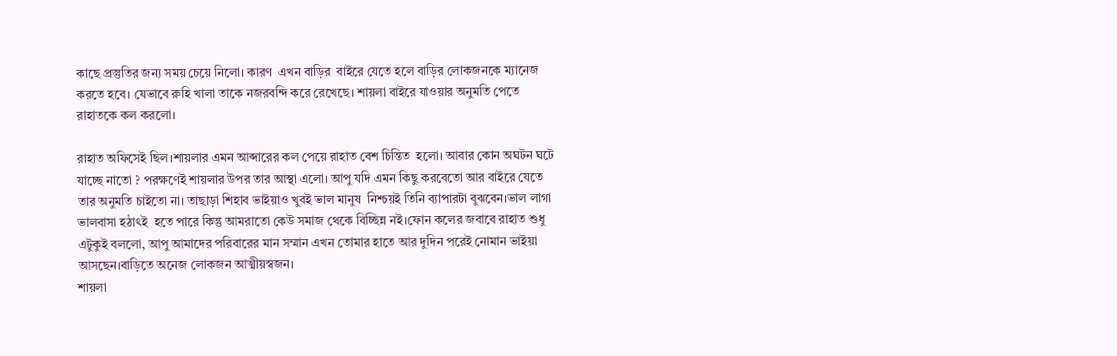কাছে প্রস্তুতির জন্য সময় চেয়ে নিলো। কারণ  এখন বাড়ির  বাইরে যেতে হলে বাড়ির লোকজনকে ম্যানেজ করতে হবে। যেভাবে রুহি খালা তাকে নজরবন্দি করে রেখেছে। শায়লা বাইরে যাওয়ার অনুমতি পেতে  রাহাতকে কল করলো।

রাহাত অফিসেই ছিল।শায়লার এমন আব্দারের কল পেয়ে রাহাত বেশ চিন্তিত  হলো। আবার কোন অঘটন ঘটে যাচ্ছে নাতো ? পরক্ষণেই শায়লার উপর তার আস্থা এলো। আপু যদি এমন কিছু করবেতো আর বাইরে যেতে তার অনুমতি চাইতো না। তাছাড়া শিহাব ভাইয়াও খুবই ভাল মানুষ  নিশ্চয়ই তিনি ব্যাপারটা বুঝবেন।ভাল লাগা ভালবাসা হঠাৎই  হতে পারে কিন্তু আমরাতো কেউ সমাজ থেকে বিচ্ছিন্ন নই।ফোন কলের জবাবে রাহাত শুধু এটুকুই বললো, আপু আমাদের পরিবারের মান সম্মান এখন তোমার হাতে আর দুদিন পরেই নোমান ভাইয়া আসছেন।বাড়িতে অনেজ লোকজন আত্মীয়স্বজন।
শায়লা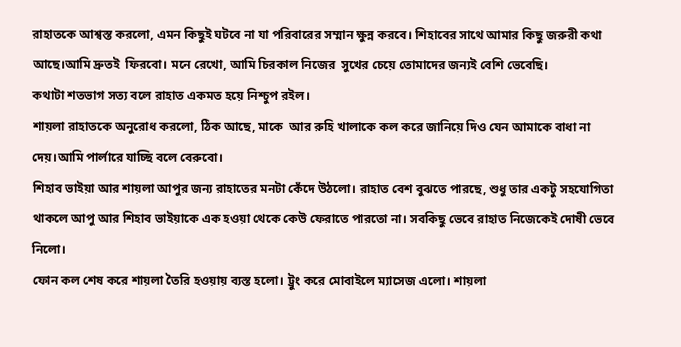রাহাতকে আশ্বস্ত করলো, এমন কিছুই ঘটবে না যা পরিবারের সম্মান ক্ষুন্ন করবে। শিহাবের সাথে আমার কিছু জরুরী কথা আছে।আমি দ্রুতই  ফিরবো। মনে রেখো, আমি চিরকাল নিজের  সুখের চেয়ে তোমাদের জন্যই বেশি ভেবেছি।
কথাটা শতভাগ সত্য বলে রাহাত একমত হয়ে নিশ্চুপ রইল।
শায়লা রাহাতকে অনুরোধ করলো, ঠিক আছে, মাকে  আর রুহি খালাকে কল করে জানিয়ে দিও যেন আমাকে বাধা না দেয়।আমি পার্লারে যাচ্ছি বলে বেরুবো।
শিহাব ভাইয়া আর শায়লা আপুর জন্য রাহাতের মনটা কেঁদে উঠলো। রাহাত বেশ বুঝতে পারছে, শুধু তার একটু সহযোগিতা থাকলে আপু আর শিহাব ভাইয়াকে এক হওয়া থেকে কেউ ফেরাতে পারতো না। সবকিছু ভেবে রাহাত নিজেকেই দোষী ভেবে নিলো।
ফোন কল শেষ করে শায়লা তৈরি হওয়ায় ব্যস্ত হলো। ট্রুং করে মোবাইলে ম্যাসেজ এলো। শায়লা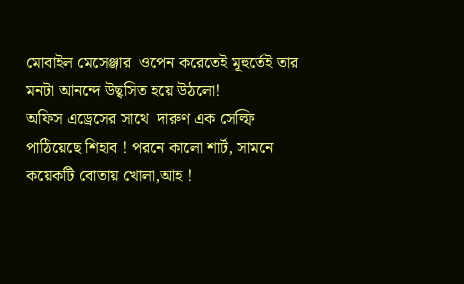মোবাইল মেসেঞ্জার  ওপেন করেতেই মূহুর্তেই তার মনটা আনন্দে উছ্বসিত হয়ে উঠলো!
অফিস এড্রেসের সাথে  দারুণ এক সেল্ফি পাঠিয়েছে শিহাব ! পরনে কালো শার্ট, সামনে কয়েকটি বোতায় খোলা,আহ !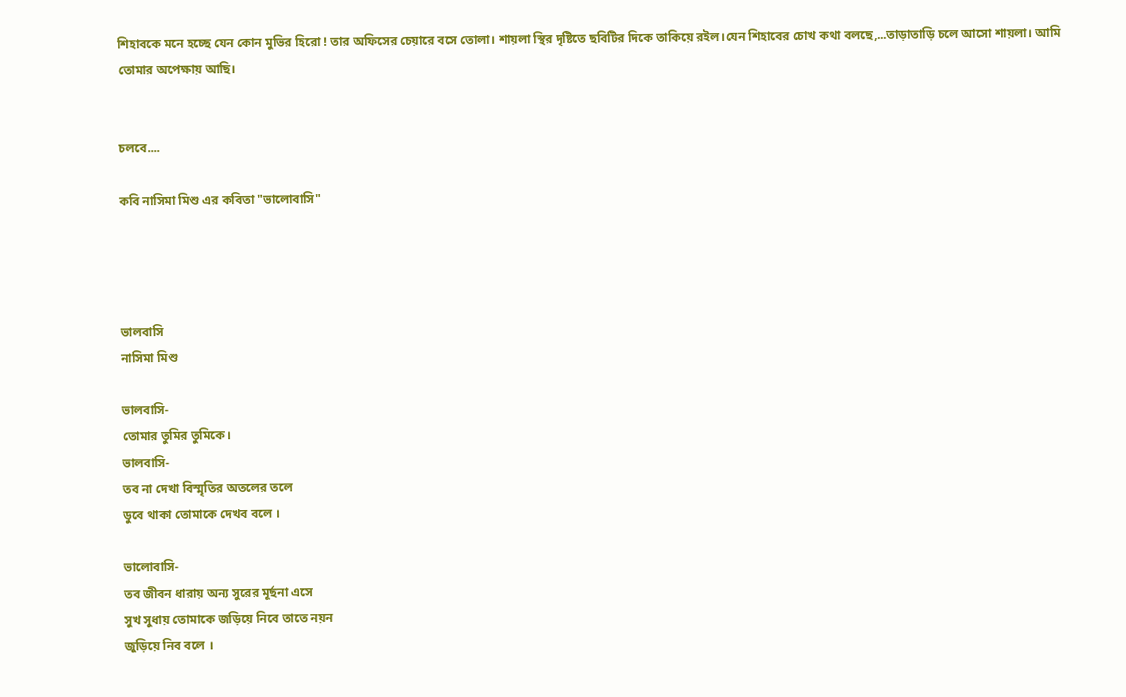শিহাবকে মনে হচ্ছে যেন কোন মুভির হিরো ! তার অফিসের চেয়ারে বসে তোলা। শায়লা স্থির দৃষ্টিতে ছবিটির দিকে তাকিয়ে রইল।যেন শিহাবের চোখ কথা বলছে,...তাড়াতাড়ি চলে আসো শায়লা। আমি তোমার অপেক্ষায় আছি।


চলবে....

কবি নাসিমা মিশু এর কবিতা "ভালোবাসি"




ভালবাসি
নাসিমা মিশু

ভালবাসি-
তোমার তুমির তুমিকে।
ভালবাসি-
তব না দেখা বিস্মৃতির অতলের তলে
ডুবে থাকা তোমাকে দেখব বলে ।

ভালোবাসি-
তব জীবন ধারায় অন্য সুরের মূর্ছনা এসে
সুখ সুধায় তোমাকে জড়িয়ে নিবে তাতে নয়ন
জুড়িয়ে নিব বলে ।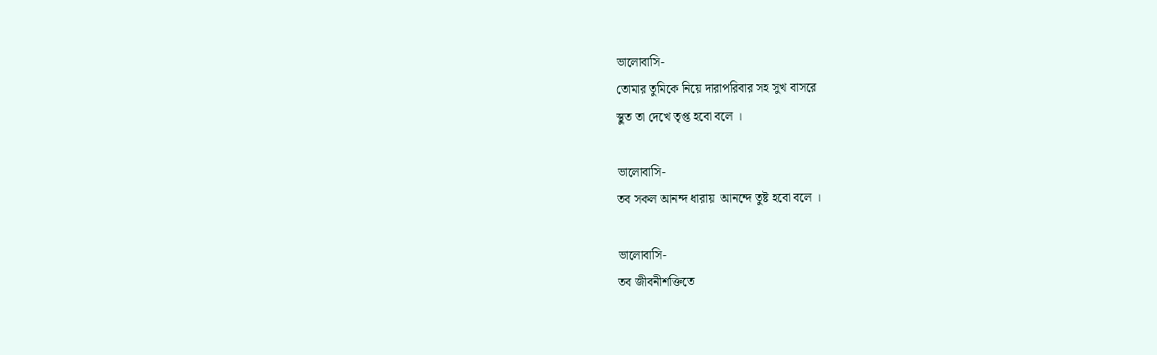ভালোবাসি-
তোমার তুমিকে নিয়ে দারাপরিবার সহ সুখ বাসরে
স্থুত তা দেখে তৃপ্ত হবো বলে ।

ভালোবাসি-
তব সকল আনন্দ ধারায়  আনন্দে তুষ্ট হবো বলে ।

ভালোবাসি-
তব জীবনীশক্তিতে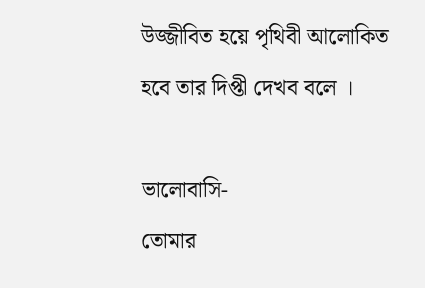উজ্জীবিত হয়ে পৃথিবী আলোকিত
হবে তার দিপ্তী দেখব বলে ।

ভালোবাসি-
তোমার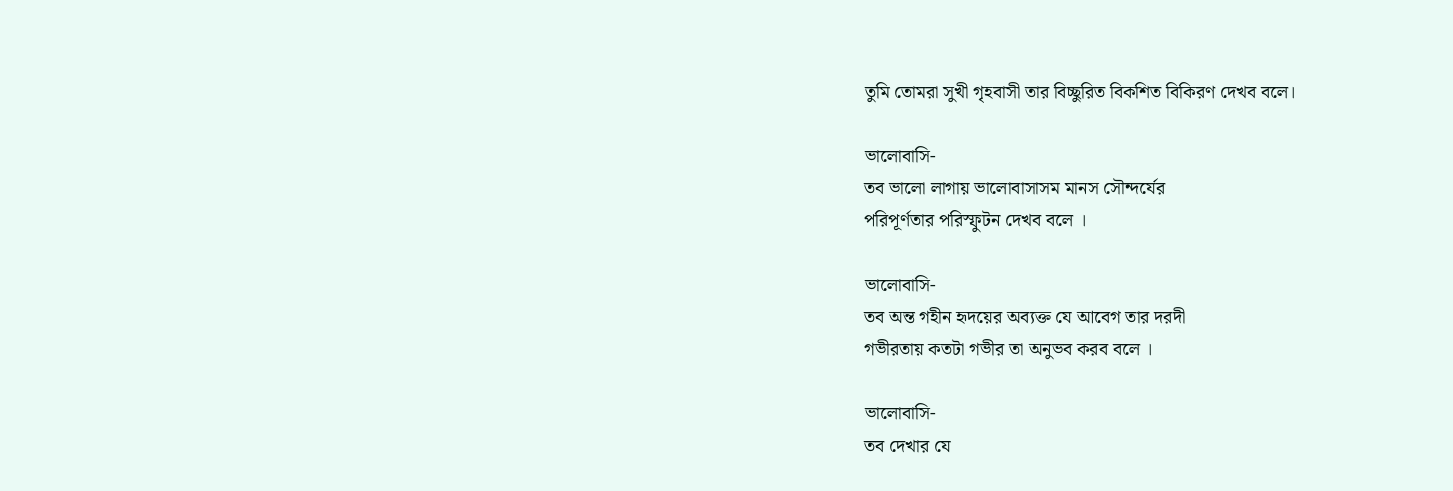তুমি তোমরা সুখী গৃহবাসী তার বিচ্ছুরিত বিকশিত বিকিরণ দেখব বলে।

ভালোবাসি-
তব ভালো লাগায় ভালোবাসাসম মানস সৌন্দর্যের
পরিপূর্ণতার পরিস্ফুটন দেখব বলে ।

ভালোবাসি-
তব অন্ত গহীন হৃদয়ের অব্যক্ত যে আবেগ তার দরদী
গভীরতায় কতটা গভীর তা অনুভব করব বলে ।

ভালোবাসি-
তব দেখার যে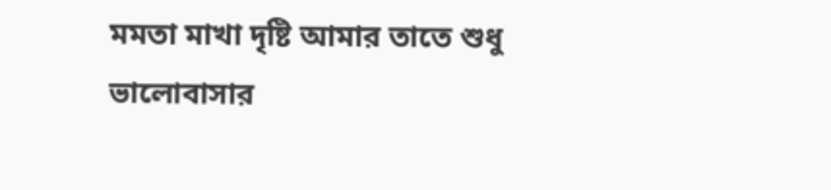মমতা মাখা দৃষ্টি আমার তাতে শুধু
ভালোবাসার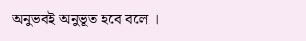অনুভবই অনুভূত হবে বলে ।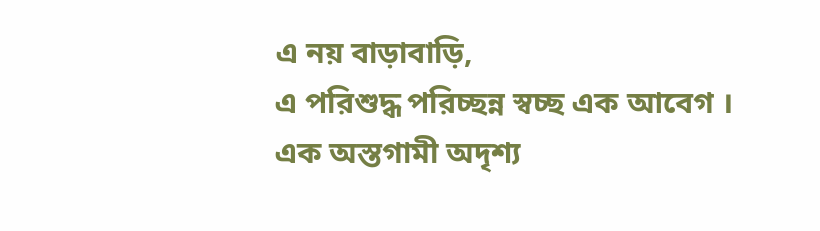এ নয় বাড়াবাড়ি,
এ পরিশুদ্ধ পরিচ্ছন্ন স্বচ্ছ এক আবেগ ।
এক অস্তগামী অদৃশ্য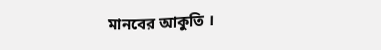মানবের আকুতি ।